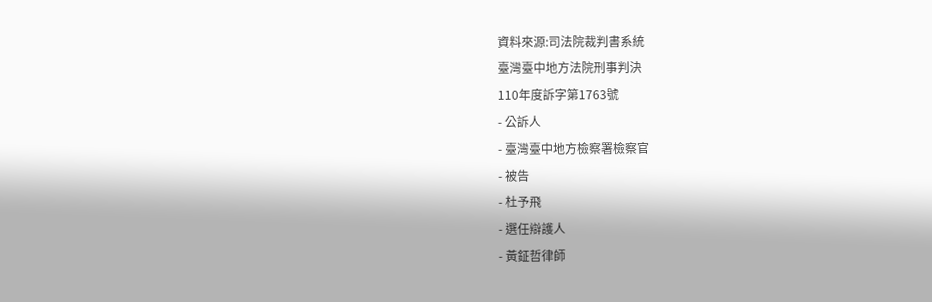資料來源:司法院裁判書系統
臺灣臺中地方法院刑事判決
110年度訴字第1763號
- 公訴人
- 臺灣臺中地方檢察署檢察官
- 被告
- 杜予飛
- 選任辯護人
- 黃鉦哲律師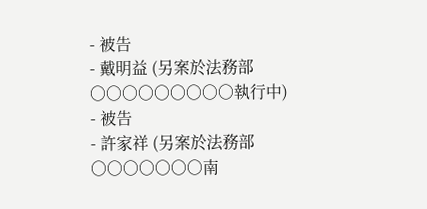- 被告
- 戴明益 (另案於法務部○○○○○○○○○執行中)
- 被告
- 許家祥 (另案於法務部○○○○○○○南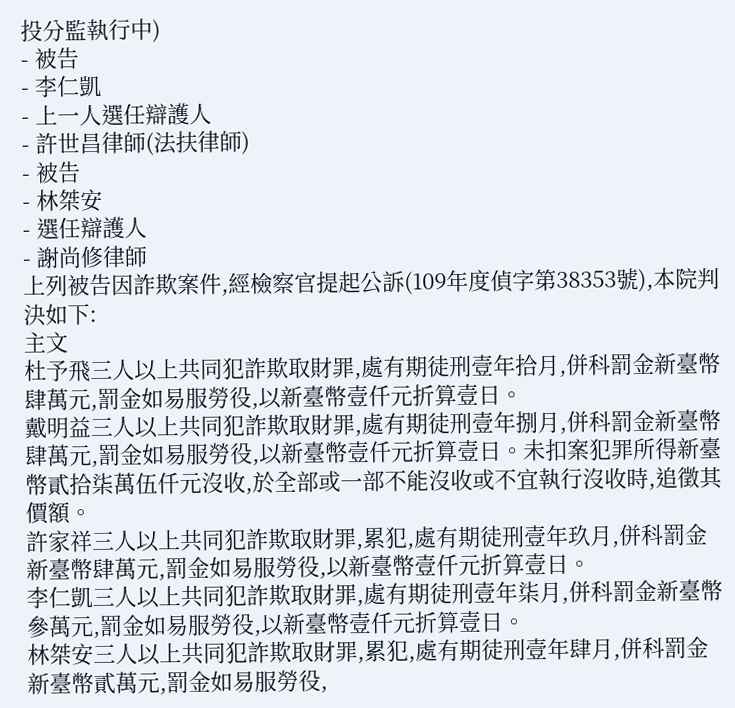投分監執行中)
- 被告
- 李仁凱
- 上一人選任辯護人
- 許世昌律師(法扶律師)
- 被告
- 林桀安
- 選任辯護人
- 謝尚修律師
上列被告因詐欺案件,經檢察官提起公訴(109年度偵字第38353號),本院判決如下:
主文
杜予飛三人以上共同犯詐欺取財罪,處有期徒刑壹年拾月,併科罰金新臺幣肆萬元,罰金如易服勞役,以新臺幣壹仟元折算壹日。
戴明益三人以上共同犯詐欺取財罪,處有期徒刑壹年捌月,併科罰金新臺幣肆萬元,罰金如易服勞役,以新臺幣壹仟元折算壹日。未扣案犯罪所得新臺幣貳拾柒萬伍仟元沒收,於全部或一部不能沒收或不宜執行沒收時,追徵其價額。
許家祥三人以上共同犯詐欺取財罪,累犯,處有期徒刑壹年玖月,併科罰金新臺幣肆萬元,罰金如易服勞役,以新臺幣壹仟元折算壹日。
李仁凱三人以上共同犯詐欺取財罪,處有期徒刑壹年柒月,併科罰金新臺幣參萬元,罰金如易服勞役,以新臺幣壹仟元折算壹日。
林桀安三人以上共同犯詐欺取財罪,累犯,處有期徒刑壹年肆月,併科罰金新臺幣貳萬元,罰金如易服勞役,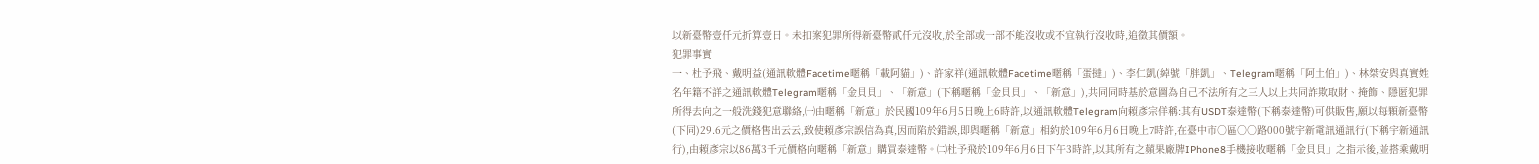以新臺幣壹仟元折算壹日。未扣案犯罪所得新臺幣貳仟元沒收,於全部或一部不能沒收或不宜執行沒收時,追徵其價額。
犯罪事實
一、杜予飛、戴明益(通訊軟體Facetime暱稱「載阿貓」)、許家祥(通訊軟體Facetime暱稱「蛋撻」)、李仁凱(綽號「胖凱」、Telegram暱稱「阿土伯」)、林桀安與真實姓名年籍不詳之通訊軟體Telegram暱稱「金貝貝」、「新意」(下稱暱稱「金貝貝」、「新意」),共同同時基於意圖為自己不法所有之三人以上共同詐欺取財、掩飾、隱匿犯罪所得去向之一般洗錢犯意聯絡,㈠由暱稱「新意」於民國109年6月5日晚上6時許,以通訊軟體Telegram向賴彥宗佯稱:其有USDT泰達幣(下稱泰達幣)可供販售,願以每顆新臺幣(下同)29.6元之價格售出云云,致使賴彥宗誤信為真,因而陷於錯誤,即與暱稱「新意」相約於109年6月6日晚上7時許,在臺中市○區○○路000號宇新電訊通訊行(下稱宇新通訊行),由賴彥宗以86萬3千元價格向暱稱「新意」購買泰達幣。㈡杜予飛於109年6月6日下午3時許,以其所有之蘋果廠牌IPhone8手機接收暱稱「金貝貝」之指示後,並搭乘戴明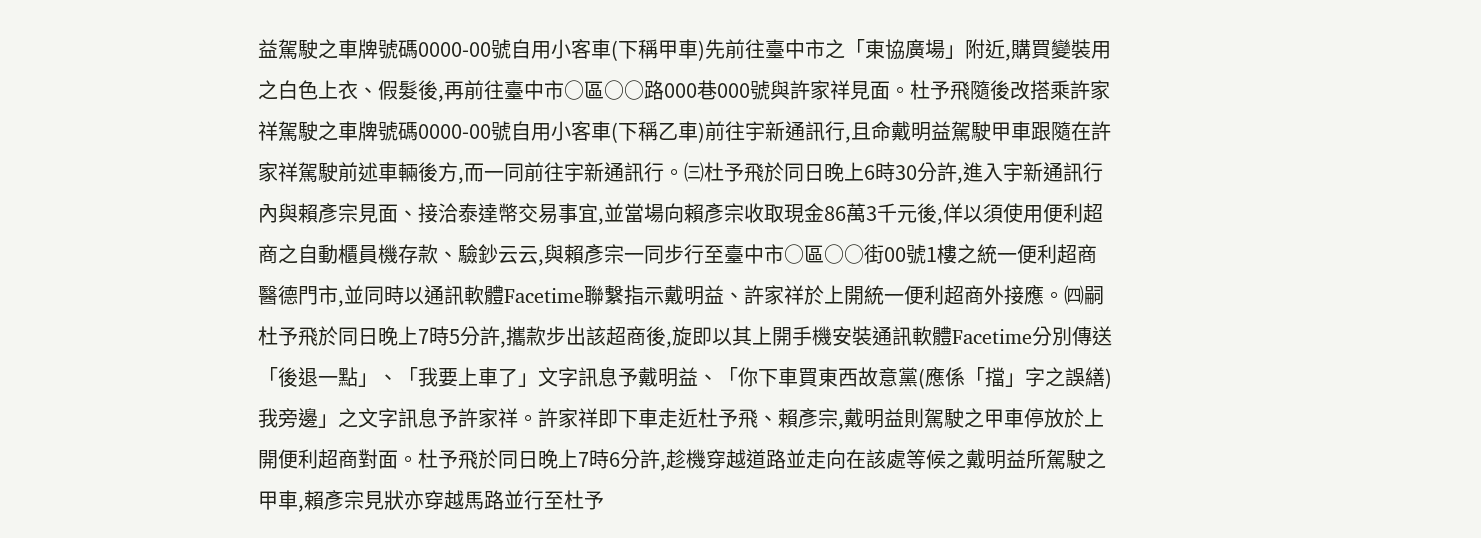益駕駛之車牌號碼0000-00號自用小客車(下稱甲車)先前往臺中市之「東協廣場」附近,購買變裝用之白色上衣、假髮後,再前往臺中市○區○○路000巷000號與許家祥見面。杜予飛隨後改搭乘許家祥駕駛之車牌號碼0000-00號自用小客車(下稱乙車)前往宇新通訊行,且命戴明益駕駛甲車跟隨在許家祥駕駛前述車輛後方,而一同前往宇新通訊行。㈢杜予飛於同日晚上6時30分許,進入宇新通訊行內與賴彥宗見面、接洽泰達幣交易事宜,並當場向賴彥宗收取現金86萬3千元後,佯以須使用便利超商之自動櫃員機存款、驗鈔云云,與賴彥宗一同步行至臺中市○區○○街00號1樓之統一便利超商醫德門市,並同時以通訊軟體Facetime聯繫指示戴明益、許家祥於上開統一便利超商外接應。㈣嗣杜予飛於同日晚上7時5分許,攜款步出該超商後,旋即以其上開手機安裝通訊軟體Facetime分別傳送「後退一點」、「我要上車了」文字訊息予戴明益、「你下車買東西故意黨(應係「擋」字之誤繕)我旁邊」之文字訊息予許家祥。許家祥即下車走近杜予飛、賴彥宗,戴明益則駕駛之甲車停放於上開便利超商對面。杜予飛於同日晚上7時6分許,趁機穿越道路並走向在該處等候之戴明益所駕駛之甲車,賴彥宗見狀亦穿越馬路並行至杜予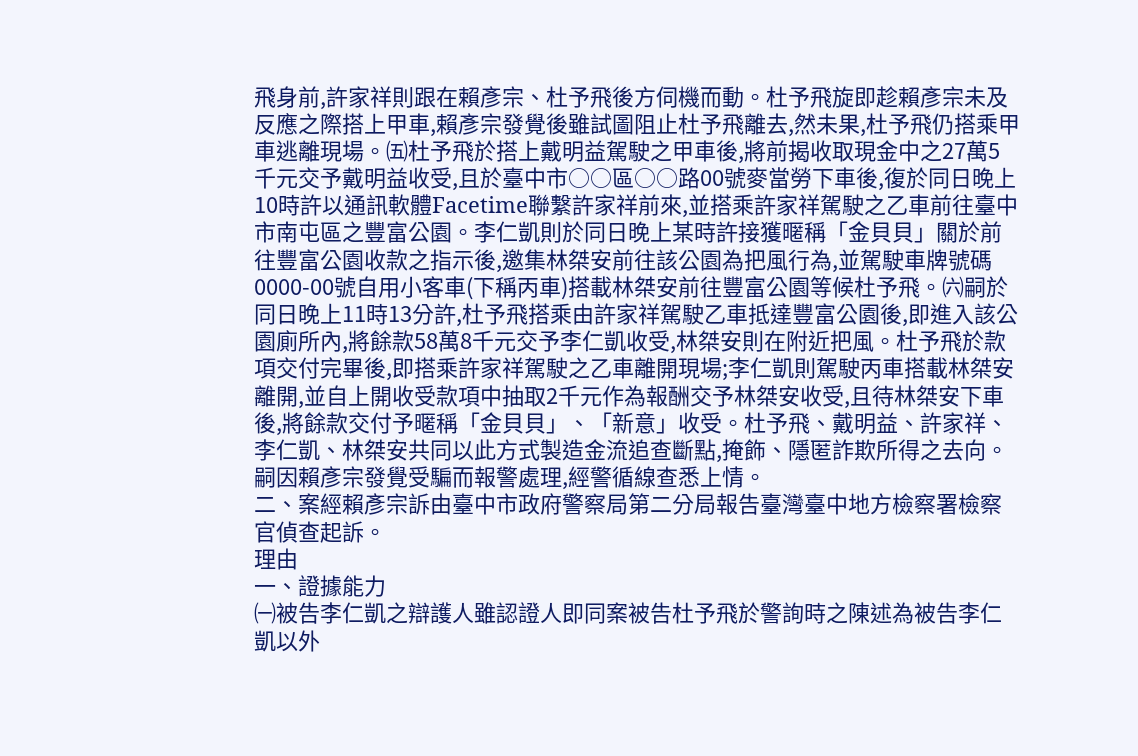飛身前,許家祥則跟在賴彥宗、杜予飛後方伺機而動。杜予飛旋即趁賴彥宗未及反應之際搭上甲車,賴彥宗發覺後雖試圖阻止杜予飛離去,然未果,杜予飛仍搭乘甲車逃離現場。㈤杜予飛於搭上戴明益駕駛之甲車後,將前揭收取現金中之27萬5千元交予戴明益收受,且於臺中市○○區○○路00號麥當勞下車後,復於同日晚上10時許以通訊軟體Facetime聯繫許家祥前來,並搭乘許家祥駕駛之乙車前往臺中市南屯區之豐富公園。李仁凱則於同日晚上某時許接獲暱稱「金貝貝」關於前往豐富公園收款之指示後,邀集林桀安前往該公園為把風行為,並駕駛車牌號碼0000-00號自用小客車(下稱丙車)搭載林桀安前往豐富公園等候杜予飛。㈥嗣於同日晚上11時13分許,杜予飛搭乘由許家祥駕駛乙車抵達豐富公園後,即進入該公園廁所內,將餘款58萬8千元交予李仁凱收受,林桀安則在附近把風。杜予飛於款項交付完畢後,即搭乘許家祥駕駛之乙車離開現場;李仁凱則駕駛丙車搭載林桀安離開,並自上開收受款項中抽取2千元作為報酬交予林桀安收受,且待林桀安下車後,將餘款交付予暱稱「金貝貝」、「新意」收受。杜予飛、戴明益、許家祥、李仁凱、林桀安共同以此方式製造金流追查斷點,掩飾、隱匿詐欺所得之去向。嗣因賴彥宗發覺受騙而報警處理,經警循線查悉上情。
二、案經賴彥宗訴由臺中市政府警察局第二分局報告臺灣臺中地方檢察署檢察官偵查起訴。
理由
一、證據能力
㈠被告李仁凱之辯護人雖認證人即同案被告杜予飛於警詢時之陳述為被告李仁凱以外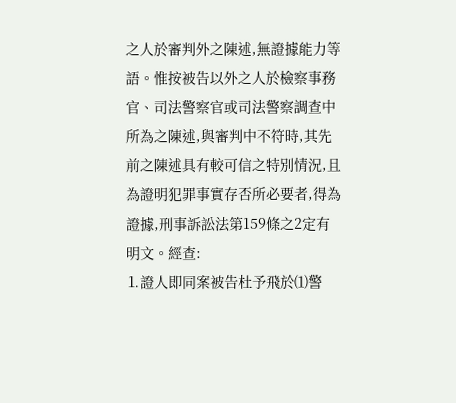之人於審判外之陳述,無證據能力等語。惟按被告以外之人於檢察事務官、司法警察官或司法警察調查中所為之陳述,與審判中不符時,其先前之陳述具有較可信之特別情況,且為證明犯罪事實存否所必要者,得為證據,刑事訴訟法第159條之2定有明文。經查:
⒈證人即同案被告杜予飛於⑴警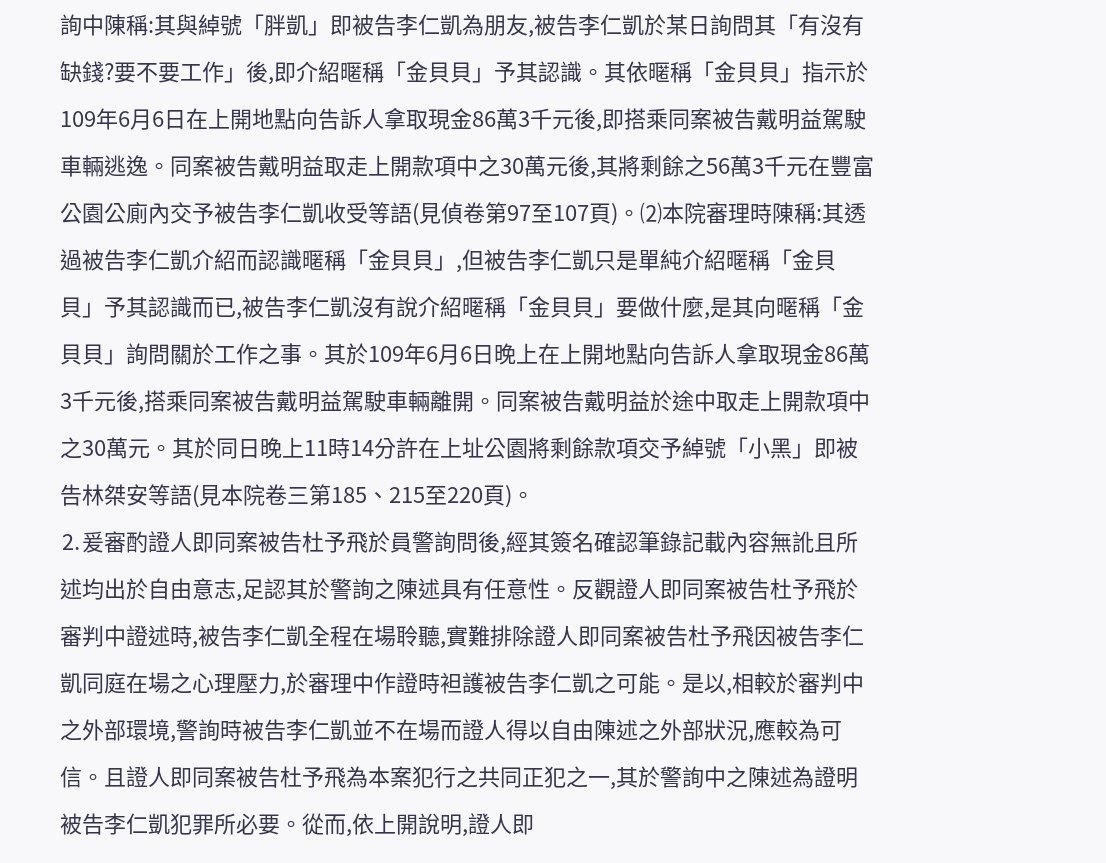詢中陳稱:其與綽號「胖凱」即被告李仁凱為朋友,被告李仁凱於某日詢問其「有沒有缺錢?要不要工作」後,即介紹暱稱「金貝貝」予其認識。其依暱稱「金貝貝」指示於109年6月6日在上開地點向告訴人拿取現金86萬3千元後,即搭乘同案被告戴明益駕駛車輛逃逸。同案被告戴明益取走上開款項中之30萬元後,其將剩餘之56萬3千元在豐富公園公廁內交予被告李仁凱收受等語(見偵卷第97至107頁)。⑵本院審理時陳稱:其透過被告李仁凱介紹而認識暱稱「金貝貝」,但被告李仁凱只是單純介紹暱稱「金貝貝」予其認識而已,被告李仁凱沒有說介紹暱稱「金貝貝」要做什麼,是其向暱稱「金貝貝」詢問關於工作之事。其於109年6月6日晚上在上開地點向告訴人拿取現金86萬3千元後,搭乘同案被告戴明益駕駛車輛離開。同案被告戴明益於途中取走上開款項中之30萬元。其於同日晚上11時14分許在上址公園將剩餘款項交予綽號「小黑」即被告林桀安等語(見本院卷三第185、215至220頁)。
⒉爰審酌證人即同案被告杜予飛於員警詢問後,經其簽名確認筆錄記載內容無訛且所述均出於自由意志,足認其於警詢之陳述具有任意性。反觀證人即同案被告杜予飛於審判中證述時,被告李仁凱全程在場聆聽,實難排除證人即同案被告杜予飛因被告李仁凱同庭在場之心理壓力,於審理中作證時袒護被告李仁凱之可能。是以,相較於審判中之外部環境,警詢時被告李仁凱並不在場而證人得以自由陳述之外部狀況,應較為可信。且證人即同案被告杜予飛為本案犯行之共同正犯之一,其於警詢中之陳述為證明被告李仁凱犯罪所必要。從而,依上開說明,證人即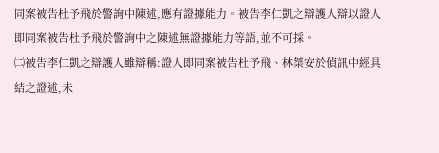同案被告杜予飛於警詢中陳述,應有證據能力。被告李仁凱之辯護人辯以證人即同案被告杜予飛於警詢中之陳述無證據能力等語,並不可採。
㈡被告李仁凱之辯護人雖辯稱:證人即同案被告杜予飛、林桀安於偵訊中經具結之證述,未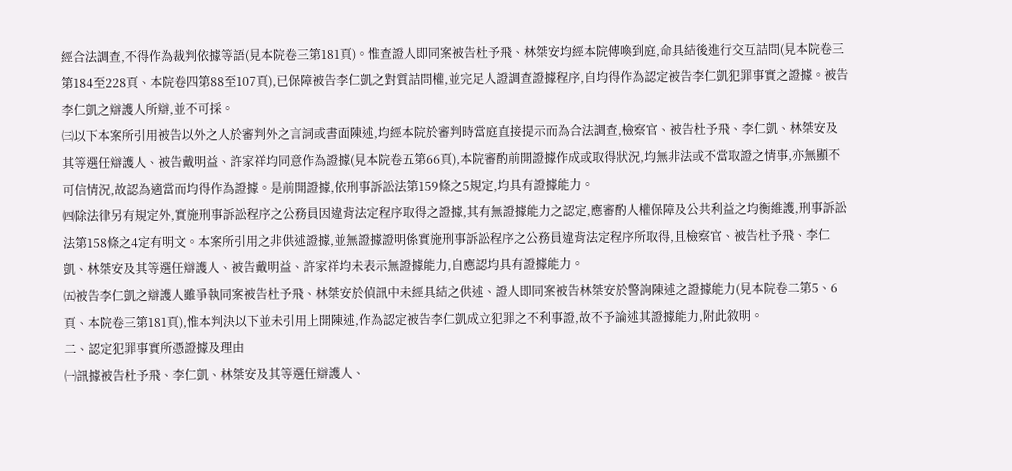經合法調查,不得作為裁判依據等語(見本院卷三第181頁)。惟查證人即同案被告杜予飛、林桀安均經本院傳喚到庭,命具結後進行交互詰問(見本院卷三第184至228頁、本院卷四第88至107頁),已保障被告李仁凱之對質詰問權,並完足人證調查證據程序,自均得作為認定被告李仁凱犯罪事實之證據。被告李仁凱之辯護人所辯,並不可採。
㈢以下本案所引用被告以外之人於審判外之言詞或書面陳述,均經本院於審判時當庭直接提示而為合法調查,檢察官、被告杜予飛、李仁凱、林桀安及其等選任辯護人、被告戴明益、許家祥均同意作為證據(見本院卷五第66頁),本院審酌前開證據作成或取得狀況,均無非法或不當取證之情事,亦無顯不可信情況,故認為適當而均得作為證據。是前開證據,依刑事訴訟法第159條之5規定,均具有證據能力。
㈣除法律另有規定外,實施刑事訴訟程序之公務員因違背法定程序取得之證據,其有無證據能力之認定,應審酌人權保障及公共利益之均衡維護,刑事訴訟法第158條之4定有明文。本案所引用之非供述證據,並無證據證明係實施刑事訴訟程序之公務員違背法定程序所取得,且檢察官、被告杜予飛、李仁凱、林桀安及其等選任辯護人、被告戴明益、許家祥均未表示無證據能力,自應認均具有證據能力。
㈤被告李仁凱之辯護人雖爭執同案被告杜予飛、林桀安於偵訊中未經具結之供述、證人即同案被告林桀安於警詢陳述之證據能力(見本院卷二第5、6頁、本院卷三第181頁),惟本判決以下並未引用上開陳述,作為認定被告李仁凱成立犯罪之不利事證,故不予論述其證據能力,附此敘明。
二、認定犯罪事實所憑證據及理由
㈠訊據被告杜予飛、李仁凱、林桀安及其等選任辯護人、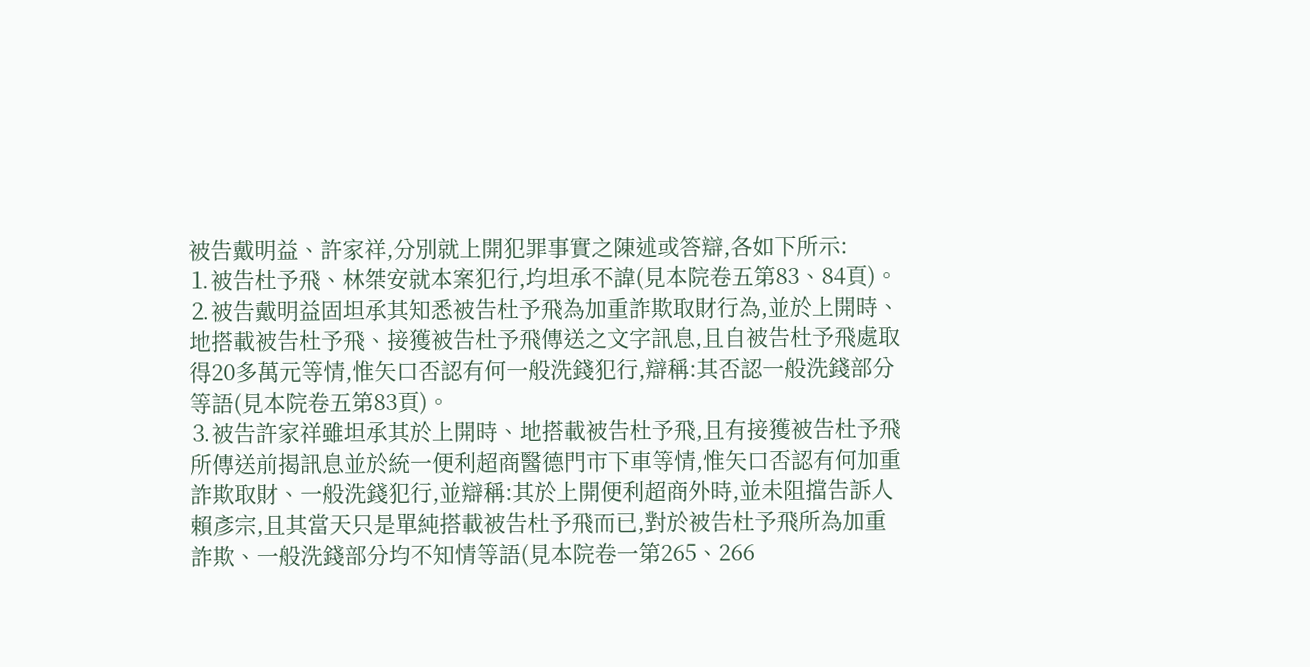被告戴明益、許家祥,分別就上開犯罪事實之陳述或答辯,各如下所示:
⒈被告杜予飛、林桀安就本案犯行,均坦承不諱(見本院卷五第83、84頁)。
⒉被告戴明益固坦承其知悉被告杜予飛為加重詐欺取財行為,並於上開時、地搭載被告杜予飛、接獲被告杜予飛傳送之文字訊息,且自被告杜予飛處取得20多萬元等情,惟矢口否認有何一般洗錢犯行,辯稱:其否認一般洗錢部分等語(見本院卷五第83頁)。
⒊被告許家祥雖坦承其於上開時、地搭載被告杜予飛,且有接獲被告杜予飛所傳送前揭訊息並於統一便利超商醫德門市下車等情,惟矢口否認有何加重詐欺取財、一般洗錢犯行,並辯稱:其於上開便利超商外時,並未阻擋告訴人賴彥宗,且其當天只是單純搭載被告杜予飛而已,對於被告杜予飛所為加重詐欺、一般洗錢部分均不知情等語(見本院卷一第265、266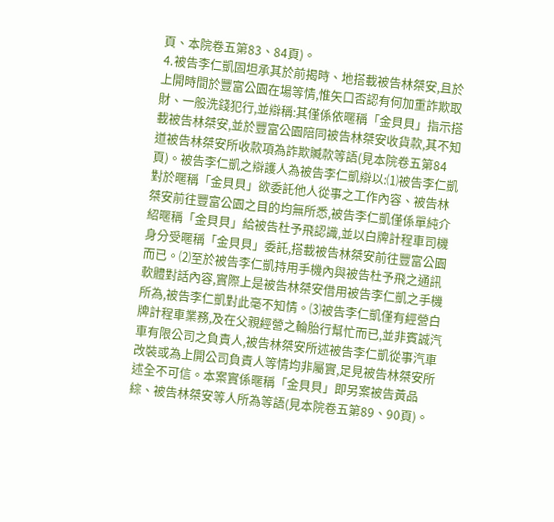頁、本院卷五第83、84頁)。
⒋被告李仁凱固坦承其於前揭時、地搭載被告林桀安,且於上開時間於豐富公園在場等情,惟矢口否認有何加重詐欺取財、一般洗錢犯行,並辯稱:其僅係依暱稱「金貝貝」指示搭載被告林桀安,並於豐富公園陪同被告林桀安收貨款,其不知道被告林桀安所收款項為詐欺贓款等語(見本院卷五第84頁)。被告李仁凱之辯護人為被告李仁凱辯以:⑴被告李仁凱對於暱稱「金貝貝」欲委託他人從事之工作內容、被告林桀安前往豐富公園之目的均無所悉,被告李仁凱僅係單純介紹暱稱「金貝貝」給被告杜予飛認識,並以白牌計程車司機身分受暱稱「金貝貝」委託,搭載被告林桀安前往豐富公園而已。⑵至於被告李仁凱持用手機內與被告杜予飛之通訊軟體對話內容,實際上是被告林桀安借用被告李仁凱之手機所為,被告李仁凱對此毫不知情。⑶被告李仁凱僅有經營白牌計程車業務,及在父親經營之輪胎行幫忙而已,並非賓誠汽車有限公司之負責人,被告林桀安所述被告李仁凱從事汽車改裝或為上開公司負責人等情均非屬實,足見被告林桀安所述全不可信。本案實係暱稱「金貝貝」即另案被告黃品綜、被告林桀安等人所為等語(見本院卷五第89、90頁)。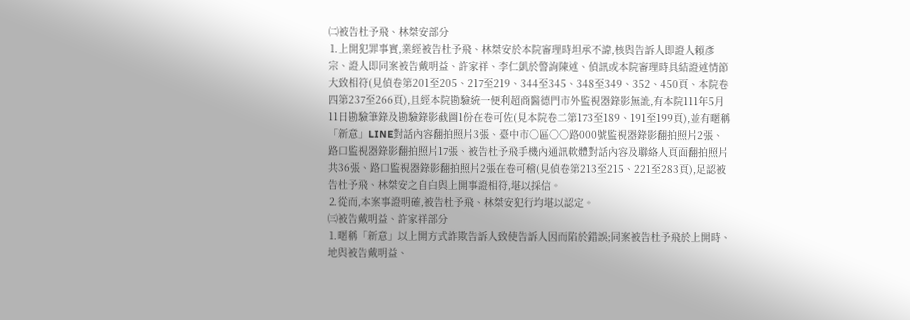㈡被告杜予飛、林桀安部分
⒈上開犯罪事實,業經被告杜予飛、林桀安於本院審理時坦承不諱,核與告訴人即證人賴彥宗、證人即同案被告戴明益、許家祥、李仁凱於警詢陳述、偵訊或本院審理時具結證述情節大致相符(見偵卷第201至205、217至219、344至345、348至349、352、450頁、本院卷四第237至266頁),且經本院勘驗統一便利超商醫德門市外監視器錄影無訛,有本院111年5月11日勘驗筆錄及勘驗錄影截圖1份在卷可佐(見本院卷二第173至189、191至199頁),並有暱稱「新意」LINE對話內容翻拍照片3張、臺中市○區○○路000號監視器錄影翻拍照片2張、路口監視器錄影翻拍照片17張、被告杜予飛手機內通訊軟體對話內容及聯絡人頁面翻拍照片共36張、路口監視器錄影翻拍照片2張在卷可稽(見偵卷第213至215、221至283頁),足認被告杜予飛、林桀安之自白與上開事證相符,堪以採信。
⒉從而,本案事證明確,被告杜予飛、林桀安犯行均堪以認定。
㈢被告戴明益、許家祥部分
⒈暱稱「新意」以上開方式詐欺告訴人致使告訴人因而陷於錯誤;同案被告杜予飛於上開時、地與被告戴明益、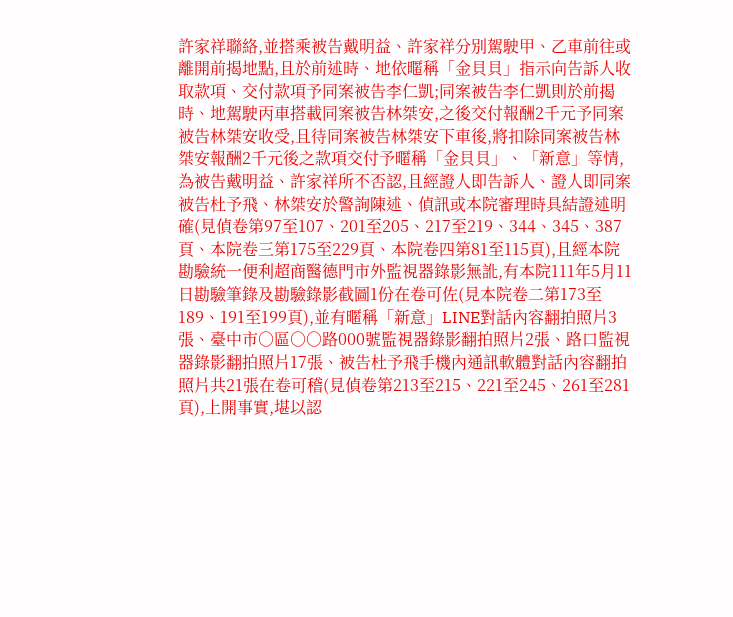許家祥聯絡,並搭乘被告戴明益、許家祥分別駕駛甲、乙車前往或離開前揭地點,且於前述時、地依暱稱「金貝貝」指示向告訴人收取款項、交付款項予同案被告李仁凱;同案被告李仁凱則於前揭時、地駕駛丙車搭載同案被告林桀安,之後交付報酬2千元予同案被告林桀安收受,且待同案被告林桀安下車後,將扣除同案被告林桀安報酬2千元後之款項交付予暱稱「金貝貝」、「新意」等情,為被告戴明益、許家祥所不否認,且經證人即告訴人、證人即同案被告杜予飛、林桀安於警詢陳述、偵訊或本院審理時具結證述明確(見偵卷第97至107、201至205、217至219、344、345、387頁、本院卷三第175至229頁、本院卷四第81至115頁),且經本院勘驗統一便利超商醫德門市外監視器錄影無訛,有本院111年5月11日勘驗筆錄及勘驗錄影截圖1份在卷可佐(見本院卷二第173至189、191至199頁),並有暱稱「新意」LINE對話內容翻拍照片3張、臺中市○區○○路000號監視器錄影翻拍照片2張、路口監視器錄影翻拍照片17張、被告杜予飛手機內通訊軟體對話內容翻拍照片共21張在卷可稽(見偵卷第213至215、221至245、261至281頁),上開事實,堪以認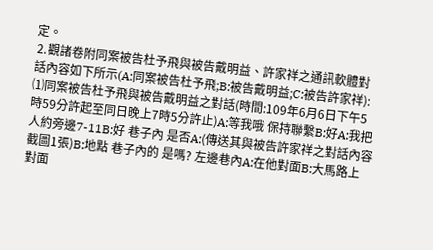定。
⒉觀諸卷附同案被告杜予飛與被告戴明益、許家祥之通訊軟體對話內容如下所示(A:同案被告杜予飛;B:被告戴明益;C:被告許家祥):
⑴同案被告杜予飛與被告戴明益之對話(時間:109年6月6日下午5時59分許起至同日晚上7時5分許止)A:等我哦 保持聯繫B:好A:我把人約旁邊7-11B:好 巷子內 是否A:(傳送其與被告許家祥之對話內容截圖1張)B:地點 巷子內的 是嗎? 左邊巷內A:在他對面B:大馬路上 對面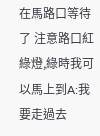在馬路口等待了 注意路口紅綠燈,綠時我可以馬上到A:我要走過去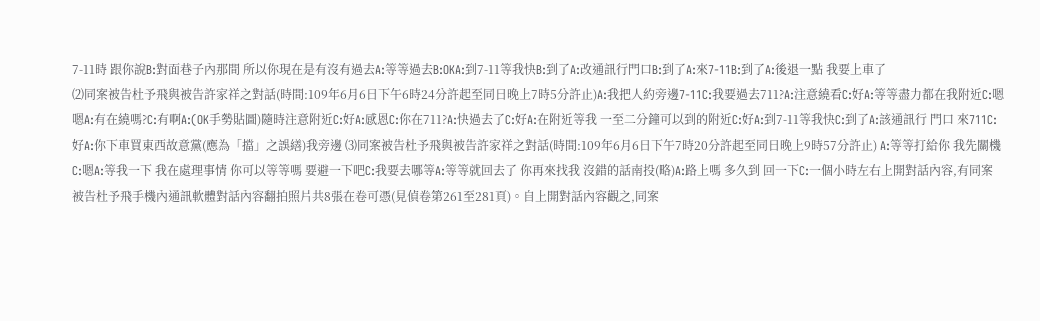7-11時 跟你說B:對面巷子內那間 所以你現在是有沒有過去A:等等過去B:OKA:到7-11等我快B:到了A:改通訊行門口B:到了A:來7-11B:到了A:後退一點 我要上車了
⑵同案被告杜予飛與被告許家祥之對話(時間:109年6月6日下午6時24分許起至同日晚上7時5分許止)A:我把人約旁邊7-11C:我要過去711?A:注意繞看C:好A:等等盡力都在我附近C:嗯嗯A:有在繞嗎?C:有啊A:(OK手勢貼圖)隨時注意附近C:好A:感恩C:你在711?A:快過去了C:好A:在附近等我 一至二分鐘可以到的附近C:好A:到7-11等我快C:到了A:該通訊行 門口 來711C:好A:你下車買東西故意黨(應為「擋」之誤繕)我旁邊 ⑶同案被告杜予飛與被告許家祥之對話(時間:109年6月6日下午7時20分許起至同日晚上9時57分許止) A:等等打給你 我先關機C:嗯A:等我一下 我在處理事情 你可以等等嗎 要避一下吧C:我要去哪等A:等等就回去了 你再來找我 沒錯的話南投(略)A:路上嗎 多久到 回一下C:一個小時左右上開對話內容,有同案被告杜予飛手機內通訊軟體對話內容翻拍照片共8張在卷可憑(見偵卷第261至281頁)。自上開對話內容觀之,同案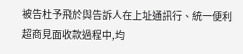被告杜予飛於與告訴人在上址通訊行、統一便利超商見面收款過程中,均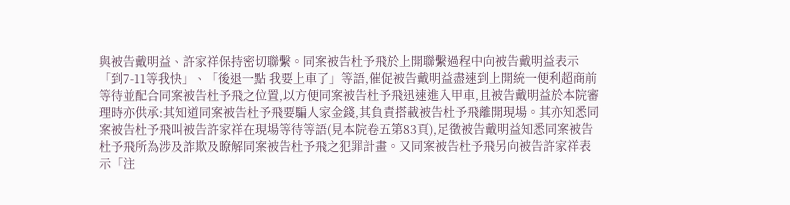與被告戴明益、許家祥保持密切聯繫。同案被告杜予飛於上開聯繫過程中向被告戴明益表示「到7-11等我快」、「後退一點 我要上車了」等語,催促被告戴明益盡速到上開統一便利超商前等待並配合同案被告杜予飛之位置,以方便同案被告杜予飛迅速進入甲車,且被告戴明益於本院審理時亦供承:其知道同案被告杜予飛要騙人家金錢,其負責搭載被告杜予飛離開現場。其亦知悉同案被告杜予飛叫被告許家祥在現場等待等語(見本院卷五第83頁),足徵被告戴明益知悉同案被告杜予飛所為涉及詐欺及瞭解同案被告杜予飛之犯罪計畫。又同案被告杜予飛另向被告許家祥表示「注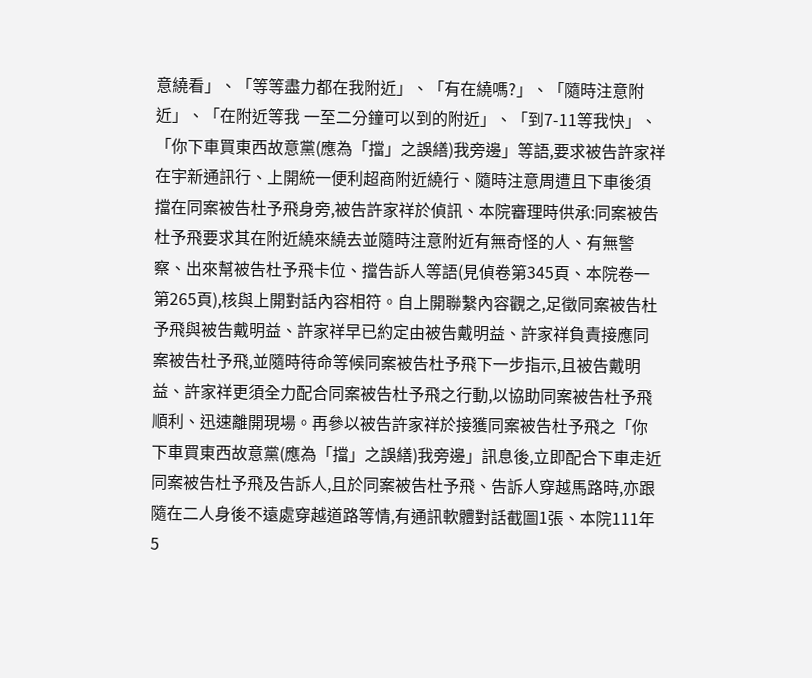意繞看」、「等等盡力都在我附近」、「有在繞嗎?」、「隨時注意附近」、「在附近等我 一至二分鐘可以到的附近」、「到7-11等我快」、「你下車買東西故意黨(應為「擋」之誤繕)我旁邊」等語,要求被告許家祥在宇新通訊行、上開統一便利超商附近繞行、隨時注意周遭且下車後須擋在同案被告杜予飛身旁,被告許家祥於偵訊、本院審理時供承:同案被告杜予飛要求其在附近繞來繞去並隨時注意附近有無奇怪的人、有無警察、出來幫被告杜予飛卡位、擋告訴人等語(見偵卷第345頁、本院卷一第265頁),核與上開對話內容相符。自上開聯繫內容觀之,足徵同案被告杜予飛與被告戴明益、許家祥早已約定由被告戴明益、許家祥負責接應同案被告杜予飛,並隨時待命等候同案被告杜予飛下一步指示,且被告戴明益、許家祥更須全力配合同案被告杜予飛之行動,以協助同案被告杜予飛順利、迅速離開現場。再參以被告許家祥於接獲同案被告杜予飛之「你下車買東西故意黨(應為「擋」之誤繕)我旁邊」訊息後,立即配合下車走近同案被告杜予飛及告訴人,且於同案被告杜予飛、告訴人穿越馬路時,亦跟隨在二人身後不遠處穿越道路等情,有通訊軟體對話截圖1張、本院111年5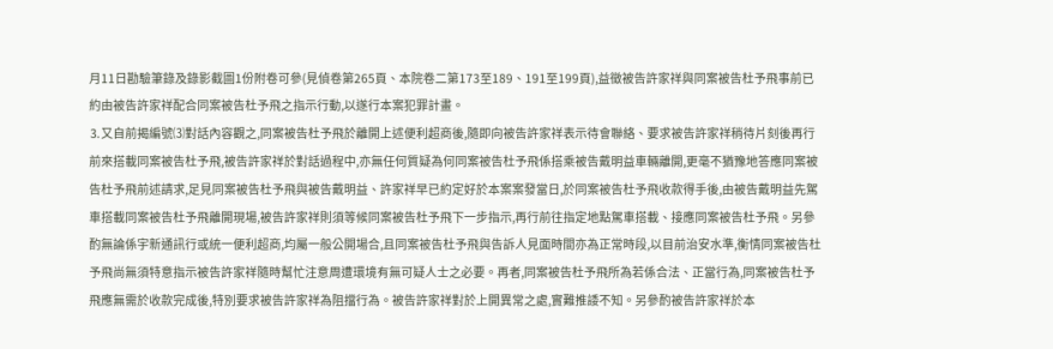月11日勘驗筆錄及錄影截圖1份附卷可參(見偵卷第265頁、本院卷二第173至189、191至199頁),益徵被告許家祥與同案被告杜予飛事前已約由被告許家祥配合同案被告杜予飛之指示行動,以遂行本案犯罪計畫。
⒊又自前揭編號⑶對話內容觀之,同案被告杜予飛於離開上述便利超商後,隨即向被告許家祥表示待會聯絡、要求被告許家祥稍待片刻後再行前來搭載同案被告杜予飛,被告許家祥於對話過程中,亦無任何質疑為何同案被告杜予飛係搭乘被告戴明益車輛離開,更毫不猶豫地答應同案被告杜予飛前述請求,足見同案被告杜予飛與被告戴明益、許家祥早已約定好於本案案發當日,於同案被告杜予飛收款得手後,由被告戴明益先駕車搭載同案被告杜予飛離開現場,被告許家祥則須等候同案被告杜予飛下一步指示,再行前往指定地點駕車搭載、接應同案被告杜予飛。另參酌無論係宇新通訊行或統一便利超商,均屬一般公開場合,且同案被告杜予飛與告訴人見面時間亦為正常時段,以目前治安水準,衡情同案被告杜予飛尚無須特意指示被告許家祥隨時幫忙注意周遭環境有無可疑人士之必要。再者,同案被告杜予飛所為若係合法、正當行為,同案被告杜予飛應無需於收款完成後,特別要求被告許家祥為阻擋行為。被告許家祥對於上開異常之處,實難推諉不知。另參酌被告許家祥於本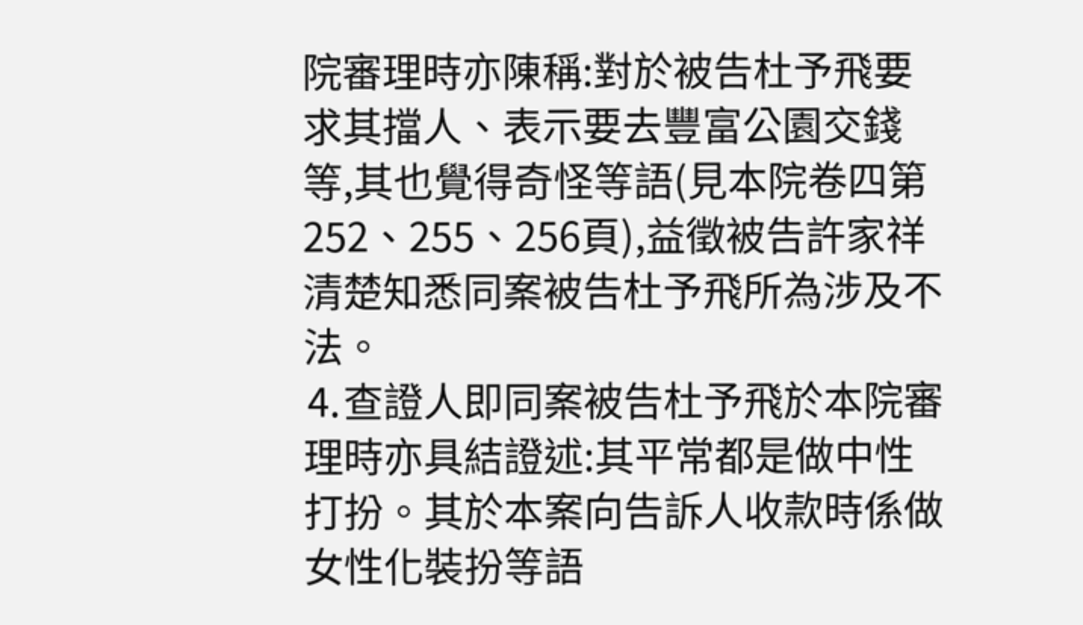院審理時亦陳稱:對於被告杜予飛要求其擋人、表示要去豐富公園交錢等,其也覺得奇怪等語(見本院卷四第252、255、256頁),益徵被告許家祥清楚知悉同案被告杜予飛所為涉及不法。
⒋查證人即同案被告杜予飛於本院審理時亦具結證述:其平常都是做中性打扮。其於本案向告訴人收款時係做女性化裝扮等語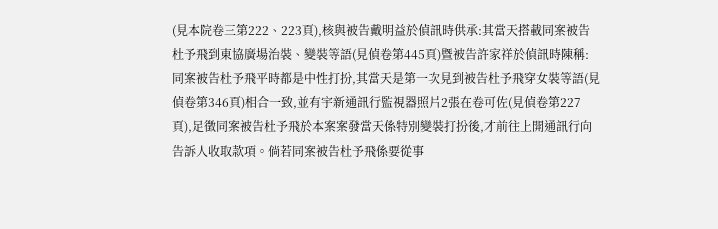(見本院卷三第222、223頁),核與被告戴明益於偵訊時供承:其當天搭載同案被告杜予飛到東協廣場治裝、變裝等語(見偵卷第445頁)暨被告許家祥於偵訊時陳稱:同案被告杜予飛平時都是中性打扮,其當天是第一次見到被告杜予飛穿女裝等語(見偵卷第346頁)相合一致,並有宇新通訊行監視器照片2張在卷可佐(見偵卷第227頁),足徵同案被告杜予飛於本案案發當天係特別變裝打扮後,才前往上開通訊行向告訴人收取款項。倘若同案被告杜予飛係要從事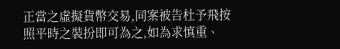正當之虛擬貨幣交易,同案被告杜予飛按照平時之裝扮即可為之,如為求慎重、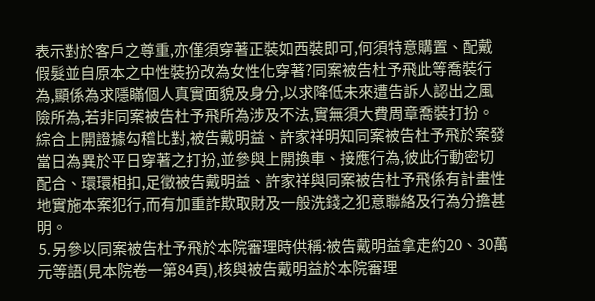表示對於客戶之尊重,亦僅須穿著正裝如西裝即可,何須特意購置、配戴假髮並自原本之中性裝扮改為女性化穿著?同案被告杜予飛此等喬裝行為,顯係為求隱瞞個人真實面貌及身分,以求降低未來遭告訴人認出之風險所為,若非同案被告杜予飛所為涉及不法,實無須大費周章喬裝打扮。綜合上開證據勾稽比對,被告戴明益、許家祥明知同案被告杜予飛於案發當日為異於平日穿著之打扮,並參與上開換車、接應行為,彼此行動密切配合、環環相扣,足徵被告戴明益、許家祥與同案被告杜予飛係有計畫性地實施本案犯行,而有加重詐欺取財及一般洗錢之犯意聯絡及行為分擔甚明。
⒌另參以同案被告杜予飛於本院審理時供稱:被告戴明益拿走約20、30萬元等語(見本院卷一第84頁),核與被告戴明益於本院審理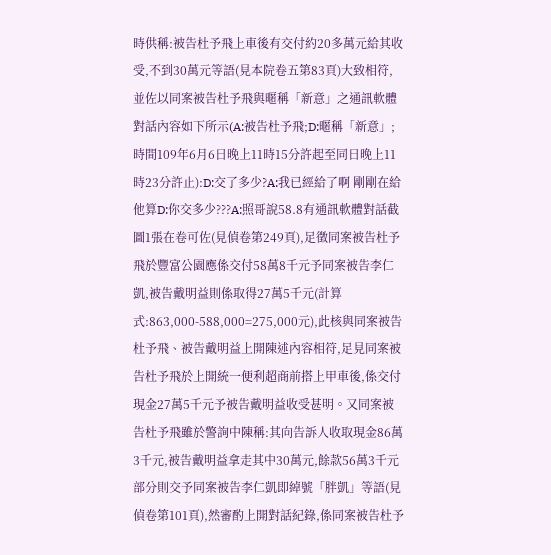時供稱:被告杜予飛上車後有交付約20多萬元給其收受,不到30萬元等語(見本院卷五第83頁)大致相符,並佐以同案被告杜予飛與暱稱「新意」之通訊軟體對話內容如下所示(A:被告杜予飛;D:暱稱「新意」;時間109年6月6日晚上11時15分許起至同日晚上11時23分許止):D:交了多少?A:我已經給了啊 剛剛在給他算D:你交多少???A:照哥說58.8有通訊軟體對話截圖1張在卷可佐(見偵卷第249頁),足徵同案被告杜予飛於豐富公園應係交付58萬8千元予同案被告李仁凱,被告戴明益則係取得27萬5千元(計算式:863,000-588,000=275,000元),此核與同案被告杜予飛、被告戴明益上開陳述內容相符,足見同案被告杜予飛於上開統一便利超商前搭上甲車後,係交付現金27萬5千元予被告戴明益收受甚明。又同案被告杜予飛雖於警詢中陳稱:其向告訴人收取現金86萬3千元,被告戴明益拿走其中30萬元,餘款56萬3千元部分則交予同案被告李仁凱即綽號「胖凱」等語(見偵卷第101頁),然審酌上開對話紀錄,係同案被告杜予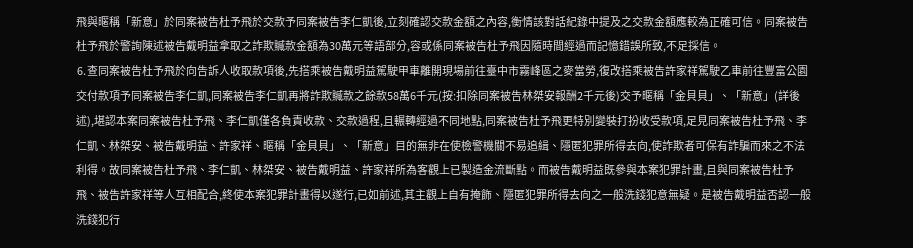飛與暱稱「新意」於同案被告杜予飛於交款予同案被告李仁凱後,立刻確認交款金額之內容,衡情該對話紀錄中提及之交款金額應較為正確可信。同案被告杜予飛於警詢陳述被告戴明益拿取之詐欺贓款金額為30萬元等語部分,容或係同案被告杜予飛因隨時間經過而記憶錯誤所致,不足採信。
⒍查同案被告杜予飛於向告訴人收取款項後,先搭乘被告戴明益駕駛甲車離開現場前往臺中市霧峰區之麥當勞,復改搭乘被告許家祥駕駛乙車前往豐富公園交付款項予同案被告李仁凱,同案被告李仁凱再將詐欺贓款之餘款58萬6千元(按:扣除同案被告林桀安報酬2千元後)交予暱稱「金貝貝」、「新意」(詳後述),堪認本案同案被告杜予飛、李仁凱僅各負責收款、交款過程,且輾轉經過不同地點,同案被告杜予飛更特別變裝打扮收受款項,足見同案被告杜予飛、李仁凱、林桀安、被告戴明益、許家祥、暱稱「金貝貝」、「新意」目的無非在使檢警機關不易追緝、隱匿犯罪所得去向,使詐欺者可保有詐騙而來之不法利得。故同案被告杜予飛、李仁凱、林桀安、被告戴明益、許家祥所為客觀上已製造金流斷點。而被告戴明益既參與本案犯罪計畫,且與同案被告杜予飛、被告許家祥等人互相配合,終使本案犯罪計畫得以遂行,已如前述,其主觀上自有掩飾、隱匿犯罪所得去向之一般洗錢犯意無疑。是被告戴明益否認一般洗錢犯行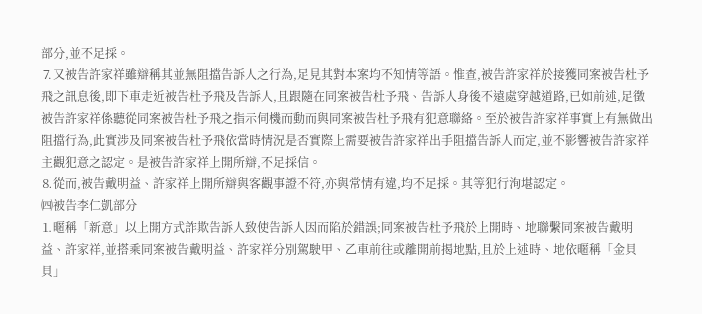部分,並不足採。
⒎又被告許家祥雖辯稱其並無阻擋告訴人之行為,足見其對本案均不知情等語。惟查,被告許家祥於接獲同案被告杜予飛之訊息後,即下車走近被告杜予飛及告訴人,且跟隨在同案被告杜予飛、告訴人身後不遠處穿越道路,已如前述,足徵被告許家祥係聽從同案被告杜予飛之指示伺機而動而與同案被告杜予飛有犯意聯絡。至於被告許家祥事實上有無做出阻擋行為,此實涉及同案被告杜予飛依當時情況是否實際上需要被告許家祥出手阻擋告訴人而定,並不影響被告許家祥主觀犯意之認定。是被告許家祥上開所辯,不足採信。
⒏從而,被告戴明益、許家祥上開所辯與客觀事證不符,亦與常情有違,均不足採。其等犯行洵堪認定。
㈣被告李仁凱部分
⒈暱稱「新意」以上開方式詐欺告訴人致使告訴人因而陷於錯誤;同案被告杜予飛於上開時、地聯繫同案被告戴明益、許家祥,並搭乘同案被告戴明益、許家祥分別駕駛甲、乙車前往或離開前揭地點,且於上述時、地依暱稱「金貝貝」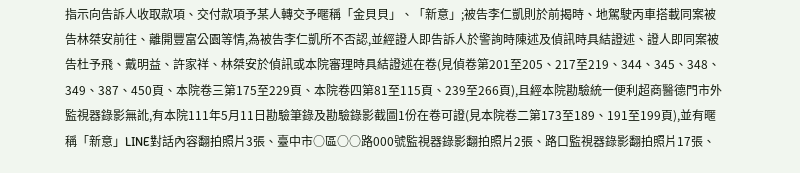指示向告訴人收取款項、交付款項予某人轉交予暱稱「金貝貝」、「新意」;被告李仁凱則於前揭時、地駕駛丙車搭載同案被告林桀安前往、離開豐富公園等情,為被告李仁凱所不否認,並經證人即告訴人於警詢時陳述及偵訊時具結證述、證人即同案被告杜予飛、戴明益、許家祥、林桀安於偵訊或本院審理時具結證述在卷(見偵卷第201至205、217至219、344、345、348、349、387、450頁、本院卷三第175至229頁、本院卷四第81至115頁、239至266頁),且經本院勘驗統一便利超商醫德門市外監視器錄影無訛,有本院111年5月11日勘驗筆錄及勘驗錄影截圖1份在卷可證(見本院卷二第173至189、191至199頁),並有暱稱「新意」LINE對話內容翻拍照片3張、臺中市○區○○路000號監視器錄影翻拍照片2張、路口監視器錄影翻拍照片17張、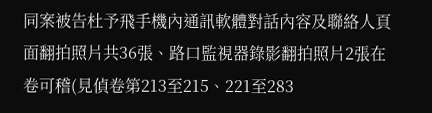同案被告杜予飛手機內通訊軟體對話內容及聯絡人頁面翻拍照片共36張、路口監視器錄影翻拍照片2張在卷可稽(見偵卷第213至215、221至283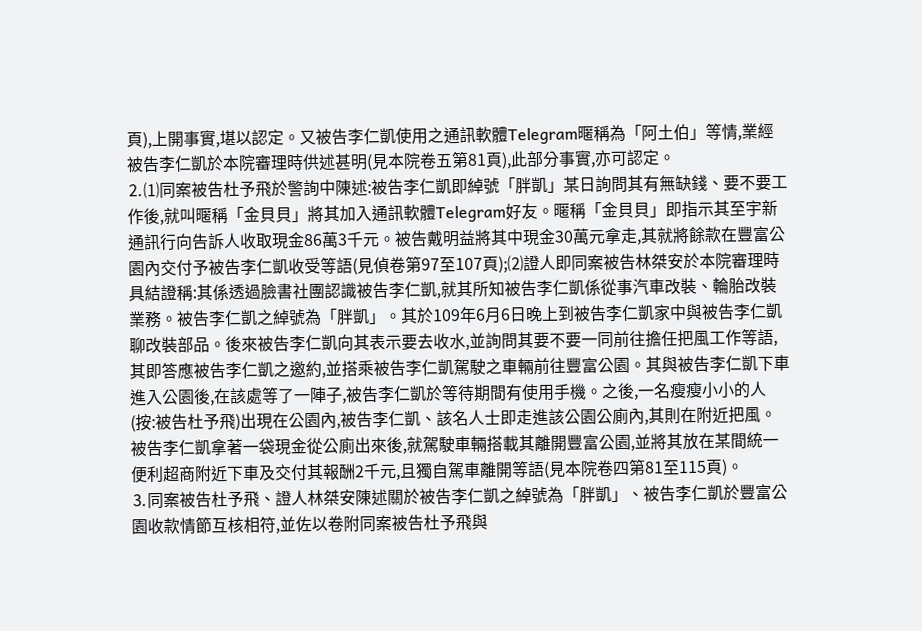頁),上開事實,堪以認定。又被告李仁凱使用之通訊軟體Telegram暱稱為「阿土伯」等情,業經被告李仁凱於本院審理時供述甚明(見本院卷五第81頁),此部分事實,亦可認定。
⒉⑴同案被告杜予飛於警詢中陳述:被告李仁凱即綽號「胖凱」某日詢問其有無缺錢、要不要工作後,就叫暱稱「金貝貝」將其加入通訊軟體Telegram好友。暱稱「金貝貝」即指示其至宇新通訊行向告訴人收取現金86萬3千元。被告戴明益將其中現金30萬元拿走,其就將餘款在豐富公園內交付予被告李仁凱收受等語(見偵卷第97至107頁);⑵證人即同案被告林桀安於本院審理時具結證稱:其係透過臉書社團認識被告李仁凱,就其所知被告李仁凱係從事汽車改裝、輪胎改裝業務。被告李仁凱之綽號為「胖凱」。其於109年6月6日晚上到被告李仁凱家中與被告李仁凱聊改裝部品。後來被告李仁凱向其表示要去收水,並詢問其要不要一同前往擔任把風工作等語,其即答應被告李仁凱之邀約,並搭乘被告李仁凱駕駛之車輛前往豐富公園。其與被告李仁凱下車進入公園後,在該處等了一陣子,被告李仁凱於等待期間有使用手機。之後,一名瘦瘦小小的人(按:被告杜予飛)出現在公園內,被告李仁凱、該名人士即走進該公園公廁內,其則在附近把風。被告李仁凱拿著一袋現金從公廁出來後,就駕駛車輛搭載其離開豐富公園,並將其放在某間統一便利超商附近下車及交付其報酬2千元,且獨自駕車離開等語(見本院卷四第81至115頁)。
⒊同案被告杜予飛、證人林桀安陳述關於被告李仁凱之綽號為「胖凱」、被告李仁凱於豐富公園收款情節互核相符,並佐以卷附同案被告杜予飛與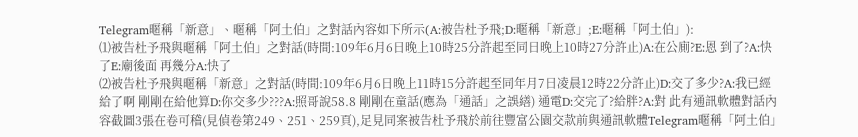Telegram暱稱「新意」、暱稱「阿土伯」之對話內容如下所示(A:被告杜予飛;D:暱稱「新意」;E:暱稱「阿土伯」):
⑴被告杜予飛與暱稱「阿土伯」之對話(時間:109年6月6日晚上10時25分許起至同日晚上10時27分許止)A:在公廁?E:恩 到了?A:快了E:廟後面 再幾分A:快了
⑵被告杜予飛與暱稱「新意」之對話(時間:109年6月6日晚上11時15分許起至同年月7日凌晨12時22分許止)D:交了多少?A:我已經給了啊 剛剛在給他算D:你交多少???A:照哥說58.8 剛剛在童話(應為「通話」之誤繕) 通電D:交完了?給胖?A:對 此有通訊軟體對話內容截圖3張在卷可稽(見偵卷第249、251、259頁),足見同案被告杜予飛於前往豐富公園交款前與通訊軟體Telegram暱稱「阿土伯」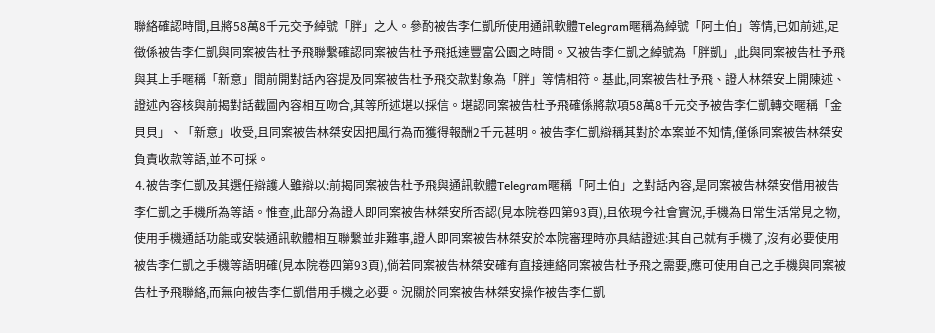聯絡確認時間,且將58萬8千元交予綽號「胖」之人。參酌被告李仁凱所使用通訊軟體Telegram暱稱為綽號「阿土伯」等情,已如前述,足徵係被告李仁凱與同案被告杜予飛聯繫確認同案被告杜予飛抵達豐富公園之時間。又被告李仁凱之綽號為「胖凱」,此與同案被告杜予飛與其上手暱稱「新意」間前開對話內容提及同案被告杜予飛交款對象為「胖」等情相符。基此,同案被告杜予飛、證人林桀安上開陳述、證述內容核與前揭對話截圖內容相互吻合,其等所述堪以採信。堪認同案被告杜予飛確係將款項58萬8千元交予被告李仁凱轉交暱稱「金貝貝」、「新意」收受,且同案被告林桀安因把風行為而獲得報酬2千元甚明。被告李仁凱辯稱其對於本案並不知情,僅係同案被告林桀安負責收款等語,並不可採。
⒋被告李仁凱及其選任辯護人雖辯以:前揭同案被告杜予飛與通訊軟體Telegram暱稱「阿土伯」之對話內容,是同案被告林桀安借用被告李仁凱之手機所為等語。惟查,此部分為證人即同案被告林桀安所否認(見本院卷四第93頁),且依現今社會實況,手機為日常生活常見之物,使用手機通話功能或安裝通訊軟體相互聯繫並非難事,證人即同案被告林桀安於本院審理時亦具結證述:其自己就有手機了,沒有必要使用被告李仁凱之手機等語明確(見本院卷四第93頁),倘若同案被告林桀安確有直接連絡同案被告杜予飛之需要,應可使用自己之手機與同案被告杜予飛聯絡,而無向被告李仁凱借用手機之必要。況關於同案被告林桀安操作被告李仁凱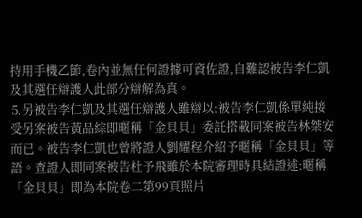持用手機乙節,卷內並無任何證據可資佐證,自難認被告李仁凱及其選任辯護人此部分辯解為真。
⒌另被告李仁凱及其選任辯護人雖辯以:被告李仁凱係單純接受另案被告黃品綜即暱稱「金貝貝」委託搭載同案被告林桀安而已。被告李仁凱也曾將證人劉耀程介紹予暱稱「金貝貝」等語。查證人即同案被告杜予飛雖於本院審理時具結證述:暱稱「金貝貝」即為本院卷二第99頁照片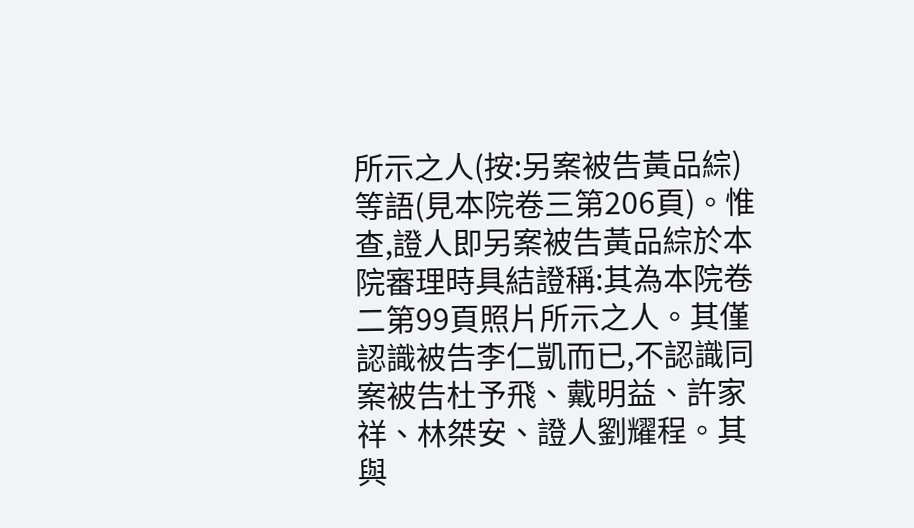所示之人(按:另案被告黃品綜)等語(見本院卷三第206頁)。惟查,證人即另案被告黃品綜於本院審理時具結證稱:其為本院卷二第99頁照片所示之人。其僅認識被告李仁凱而已,不認識同案被告杜予飛、戴明益、許家祥、林桀安、證人劉耀程。其與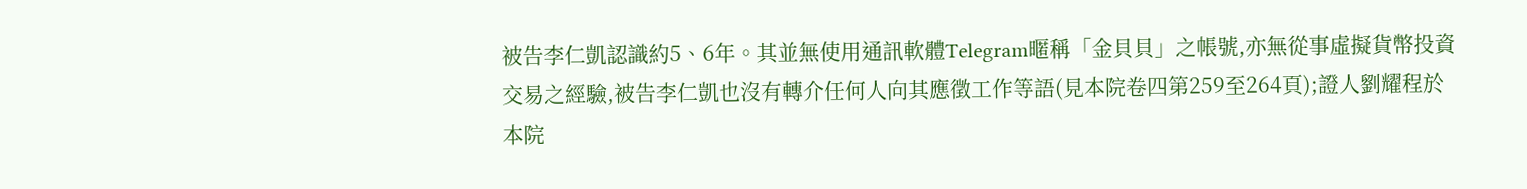被告李仁凱認識約5、6年。其並無使用通訊軟體Telegram暱稱「金貝貝」之帳號,亦無從事虛擬貨幣投資交易之經驗,被告李仁凱也沒有轉介任何人向其應徵工作等語(見本院卷四第259至264頁);證人劉耀程於本院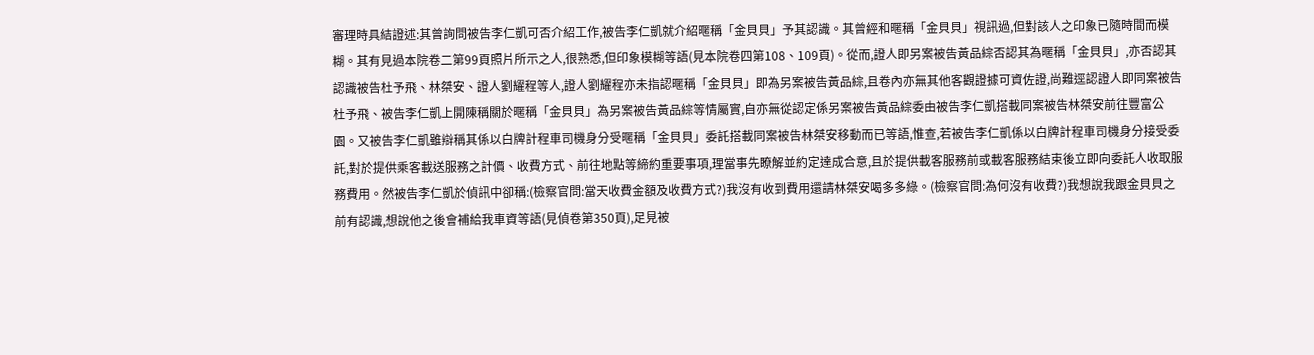審理時具結證述:其曾詢問被告李仁凱可否介紹工作,被告李仁凱就介紹暱稱「金貝貝」予其認識。其曾經和暱稱「金貝貝」視訊過,但對該人之印象已隨時間而模糊。其有見過本院卷二第99頁照片所示之人,很熟悉,但印象模糊等語(見本院卷四第108、109頁)。從而,證人即另案被告黃品綜否認其為暱稱「金貝貝」,亦否認其認識被告杜予飛、林桀安、證人劉耀程等人,證人劉耀程亦未指認暱稱「金貝貝」即為另案被告黃品綜,且卷內亦無其他客觀證據可資佐證,尚難逕認證人即同案被告杜予飛、被告李仁凱上開陳稱關於暱稱「金貝貝」為另案被告黃品綜等情屬實,自亦無從認定係另案被告黃品綜委由被告李仁凱搭載同案被告林桀安前往豐富公園。又被告李仁凱雖辯稱其係以白牌計程車司機身分受暱稱「金貝貝」委託搭載同案被告林桀安移動而已等語,惟查,若被告李仁凱係以白牌計程車司機身分接受委託,對於提供乘客載送服務之計價、收費方式、前往地點等締約重要事項,理當事先瞭解並約定達成合意,且於提供載客服務前或載客服務結束後立即向委託人收取服務費用。然被告李仁凱於偵訊中卻稱:(檢察官問:當天收費金額及收費方式?)我沒有收到費用還請林桀安喝多多綠。(檢察官問:為何沒有收費?)我想說我跟金貝貝之前有認識,想說他之後會補給我車資等語(見偵卷第350頁),足見被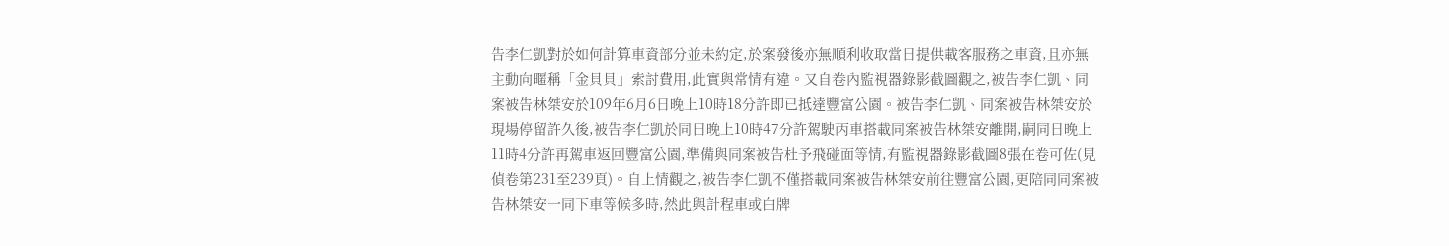告李仁凱對於如何計算車資部分並未約定,於案發後亦無順利收取當日提供載客服務之車資,且亦無主動向暱稱「金貝貝」索討費用,此實與常情有違。又自卷內監視器錄影截圖觀之,被告李仁凱、同案被告林桀安於109年6月6日晚上10時18分許即已抵達豐富公園。被告李仁凱、同案被告林桀安於現場停留許久後,被告李仁凱於同日晚上10時47分許駕駛丙車搭載同案被告林桀安離開,嗣同日晚上11時4分許再駕車返回豐富公園,準備與同案被告杜予飛碰面等情,有監視器錄影截圖8張在卷可佐(見偵卷第231至239頁)。自上情觀之,被告李仁凱不僅搭載同案被告林桀安前往豐富公園,更陪同同案被告林桀安一同下車等候多時,然此與計程車或白牌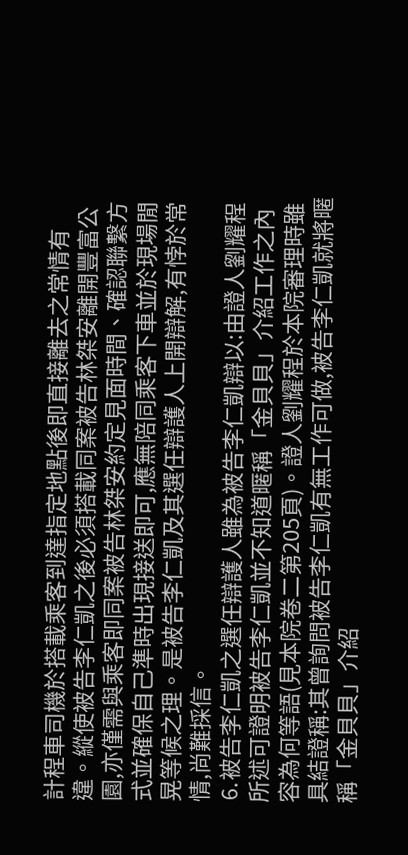計程車司機於搭載乘客到達指定地點後即直接離去之常情有違。縱使被告李仁凱之後必須搭載同案被告林桀安離開豐富公園,亦僅需與乘客即同案被告林桀安約定見面時間、確認聯繫方式並確保自己準時出現接送即可,應無陪同乘客下車並於現場閒晃等候之理。是被告李仁凱及其選任辯護人上開辯解,有悖於常情,尚難採信。
⒍被告李仁凱之選任辯護人雖為被告李仁凱辯以:由證人劉耀程所述可證明被告李仁凱並不知道暱稱「金貝貝」介紹工作之內容為何等語(見本院卷二第205頁)。證人劉耀程於本院審理時雖具結證稱:其曾詢問被告李仁凱有無工作可做,被告李仁凱就將暱稱「金貝貝」介紹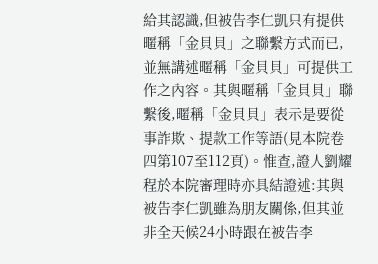給其認識,但被告李仁凱只有提供暱稱「金貝貝」之聯繫方式而已,並無講述暱稱「金貝貝」可提供工作之內容。其與暱稱「金貝貝」聯繫後,暱稱「金貝貝」表示是要從事詐欺、提款工作等語(見本院卷四第107至112頁)。惟查,證人劉耀程於本院審理時亦具結證述:其與被告李仁凱雖為朋友關係,但其並非全天候24小時跟在被告李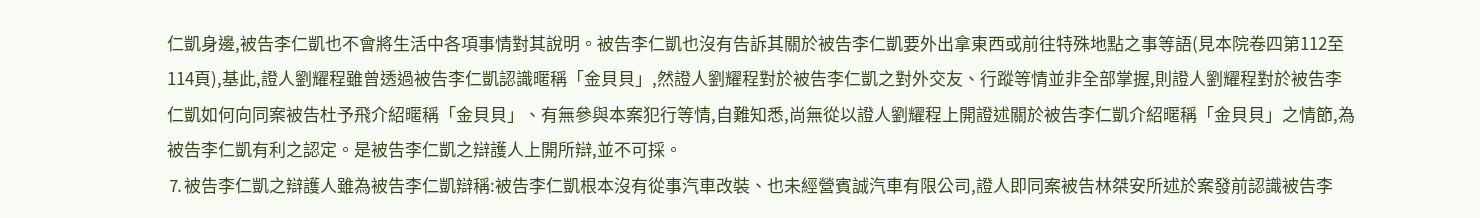仁凱身邊,被告李仁凱也不會將生活中各項事情對其說明。被告李仁凱也沒有告訴其關於被告李仁凱要外出拿東西或前往特殊地點之事等語(見本院卷四第112至114頁),基此,證人劉耀程雖曾透過被告李仁凱認識暱稱「金貝貝」,然證人劉耀程對於被告李仁凱之對外交友、行蹤等情並非全部掌握,則證人劉耀程對於被告李仁凱如何向同案被告杜予飛介紹暱稱「金貝貝」、有無參與本案犯行等情,自難知悉,尚無從以證人劉耀程上開證述關於被告李仁凱介紹暱稱「金貝貝」之情節,為被告李仁凱有利之認定。是被告李仁凱之辯護人上開所辯,並不可採。
⒎被告李仁凱之辯護人雖為被告李仁凱辯稱:被告李仁凱根本沒有從事汽車改裝、也未經營賓誠汽車有限公司,證人即同案被告林桀安所述於案發前認識被告李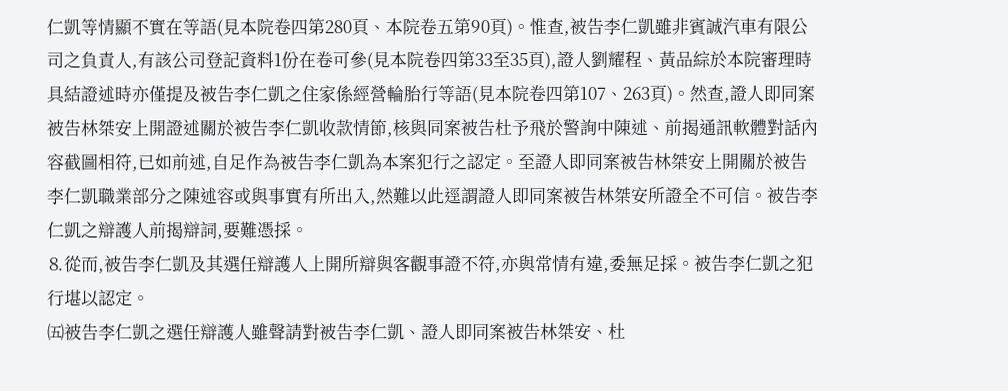仁凱等情顯不實在等語(見本院卷四第280頁、本院卷五第90頁)。惟查,被告李仁凱雖非賓誠汽車有限公司之負責人,有該公司登記資料1份在卷可參(見本院卷四第33至35頁),證人劉耀程、黃品綜於本院審理時具結證述時亦僅提及被告李仁凱之住家係經營輪胎行等語(見本院卷四第107、263頁)。然查,證人即同案被告林桀安上開證述關於被告李仁凱收款情節,核與同案被告杜予飛於警詢中陳述、前揭通訊軟體對話內容截圖相符,已如前述,自足作為被告李仁凱為本案犯行之認定。至證人即同案被告林桀安上開關於被告李仁凱職業部分之陳述容或與事實有所出入,然難以此逕謂證人即同案被告林桀安所證全不可信。被告李仁凱之辯護人前揭辯詞,要難憑採。
⒏從而,被告李仁凱及其選任辯護人上開所辯與客觀事證不符,亦與常情有違,委無足採。被告李仁凱之犯行堪以認定。
㈤被告李仁凱之選任辯護人雖聲請對被告李仁凱、證人即同案被告林桀安、杜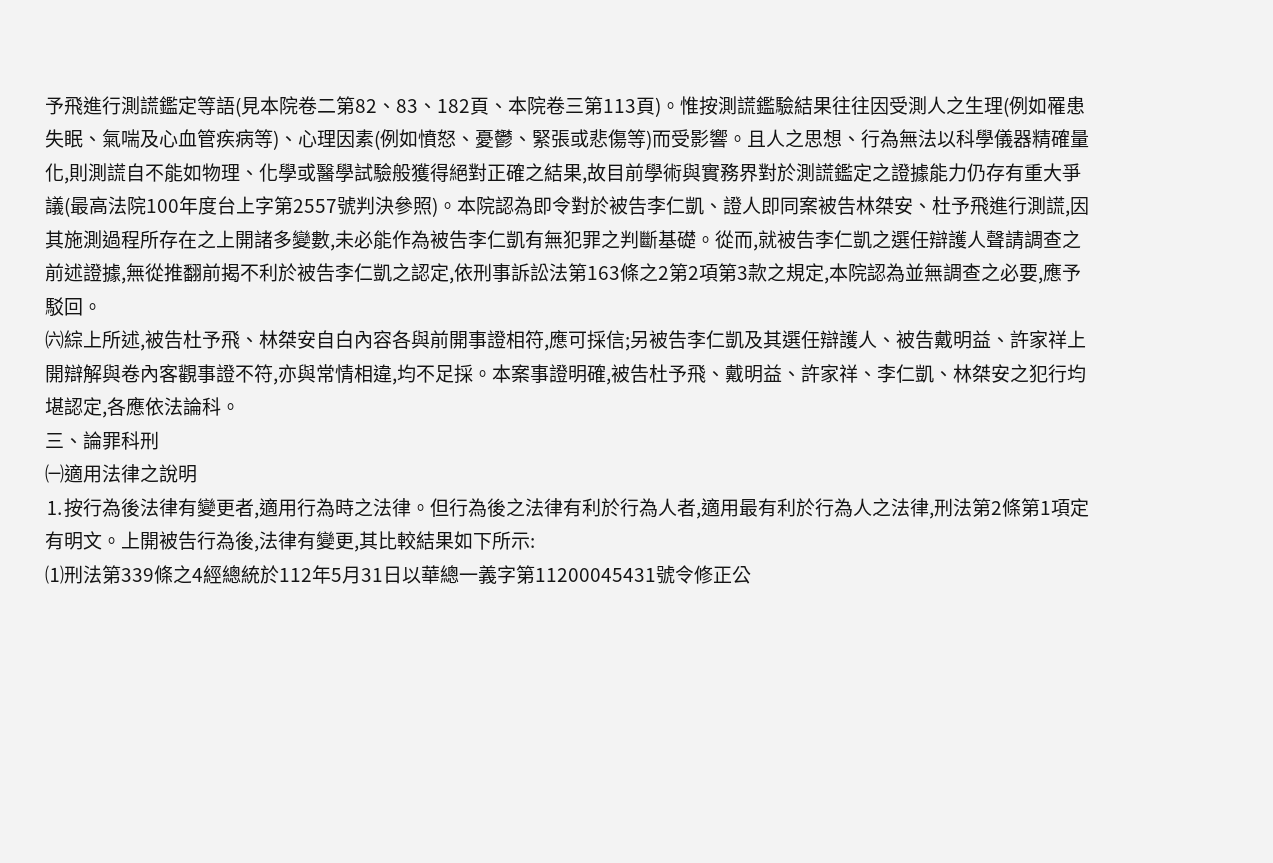予飛進行測謊鑑定等語(見本院卷二第82、83、182頁、本院卷三第113頁)。惟按測謊鑑驗結果往往因受測人之生理(例如罹患失眠、氣喘及心血管疾病等)、心理因素(例如憤怒、憂鬱、緊張或悲傷等)而受影響。且人之思想、行為無法以科學儀器精確量化,則測謊自不能如物理、化學或醫學試驗般獲得絕對正確之結果,故目前學術與實務界對於測謊鑑定之證據能力仍存有重大爭議(最高法院100年度台上字第2557號判決參照)。本院認為即令對於被告李仁凱、證人即同案被告林桀安、杜予飛進行測謊,因其施測過程所存在之上開諸多變數,未必能作為被告李仁凱有無犯罪之判斷基礎。從而,就被告李仁凱之選任辯護人聲請調查之前述證據,無從推翻前揭不利於被告李仁凱之認定,依刑事訴訟法第163條之2第2項第3款之規定,本院認為並無調查之必要,應予駁回。
㈥綜上所述,被告杜予飛、林桀安自白內容各與前開事證相符,應可採信;另被告李仁凱及其選任辯護人、被告戴明益、許家祥上開辯解與卷內客觀事證不符,亦與常情相違,均不足採。本案事證明確,被告杜予飛、戴明益、許家祥、李仁凱、林桀安之犯行均堪認定,各應依法論科。
三、論罪科刑
㈠適用法律之說明
⒈按行為後法律有變更者,適用行為時之法律。但行為後之法律有利於行為人者,適用最有利於行為人之法律,刑法第2條第1項定有明文。上開被告行為後,法律有變更,其比較結果如下所示:
⑴刑法第339條之4經總統於112年5月31日以華總一義字第11200045431號令修正公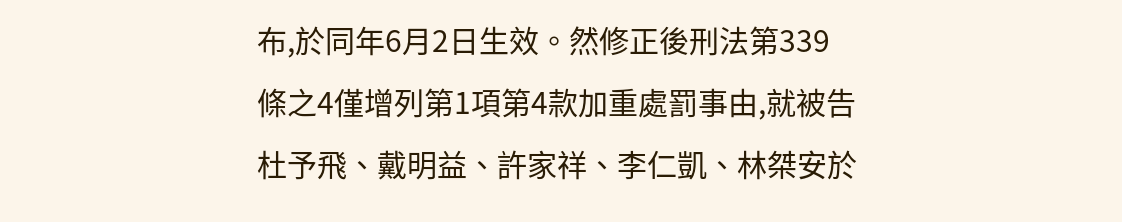布,於同年6月2日生效。然修正後刑法第339條之4僅增列第1項第4款加重處罰事由,就被告杜予飛、戴明益、許家祥、李仁凱、林桀安於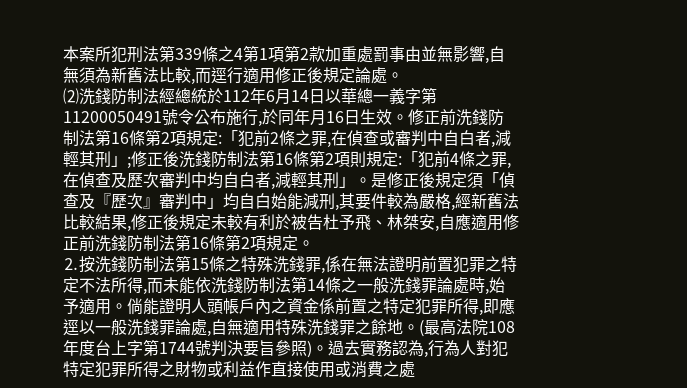本案所犯刑法第339條之4第1項第2款加重處罰事由並無影響,自無須為新舊法比較,而逕行適用修正後規定論處。
⑵洗錢防制法經總統於112年6月14日以華總一義字第11200050491號令公布施行,於同年月16日生效。修正前洗錢防制法第16條第2項規定:「犯前2條之罪,在偵查或審判中自白者,減輕其刑」;修正後洗錢防制法第16條第2項則規定:「犯前4條之罪,在偵查及歷次審判中均自白者,減輕其刑」。是修正後規定須「偵查及『歷次』審判中」均自白始能減刑,其要件較為嚴格,經新舊法比較結果,修正後規定未較有利於被告杜予飛、林桀安,自應適用修正前洗錢防制法第16條第2項規定。
⒉按洗錢防制法第15條之特殊洗錢罪,係在無法證明前置犯罪之特定不法所得,而未能依洗錢防制法第14條之一般洗錢罪論處時,始予適用。倘能證明人頭帳戶內之資金係前置之特定犯罪所得,即應逕以一般洗錢罪論處,自無適用特殊洗錢罪之餘地。(最高法院108年度台上字第1744號判決要旨參照)。過去實務認為,行為人對犯特定犯罪所得之財物或利益作直接使用或消費之處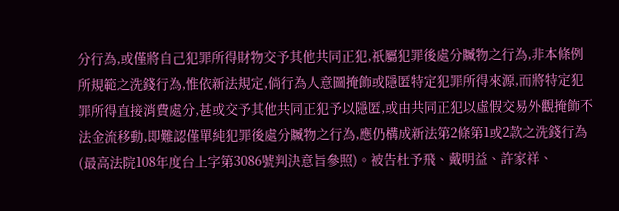分行為,或僅將自己犯罪所得財物交予其他共同正犯,祇屬犯罪後處分贓物之行為,非本條例所規範之洗錢行為,惟依新法規定,倘行為人意圖掩飾或隱匿特定犯罪所得來源,而將特定犯罪所得直接消費處分,甚或交予其他共同正犯予以隱匿,或由共同正犯以虛假交易外觀掩飾不法金流移動,即難認僅單純犯罪後處分贓物之行為,應仍構成新法第2條第1或2款之洗錢行為(最高法院108年度台上字第3086號判決意旨參照)。被告杜予飛、戴明益、許家祥、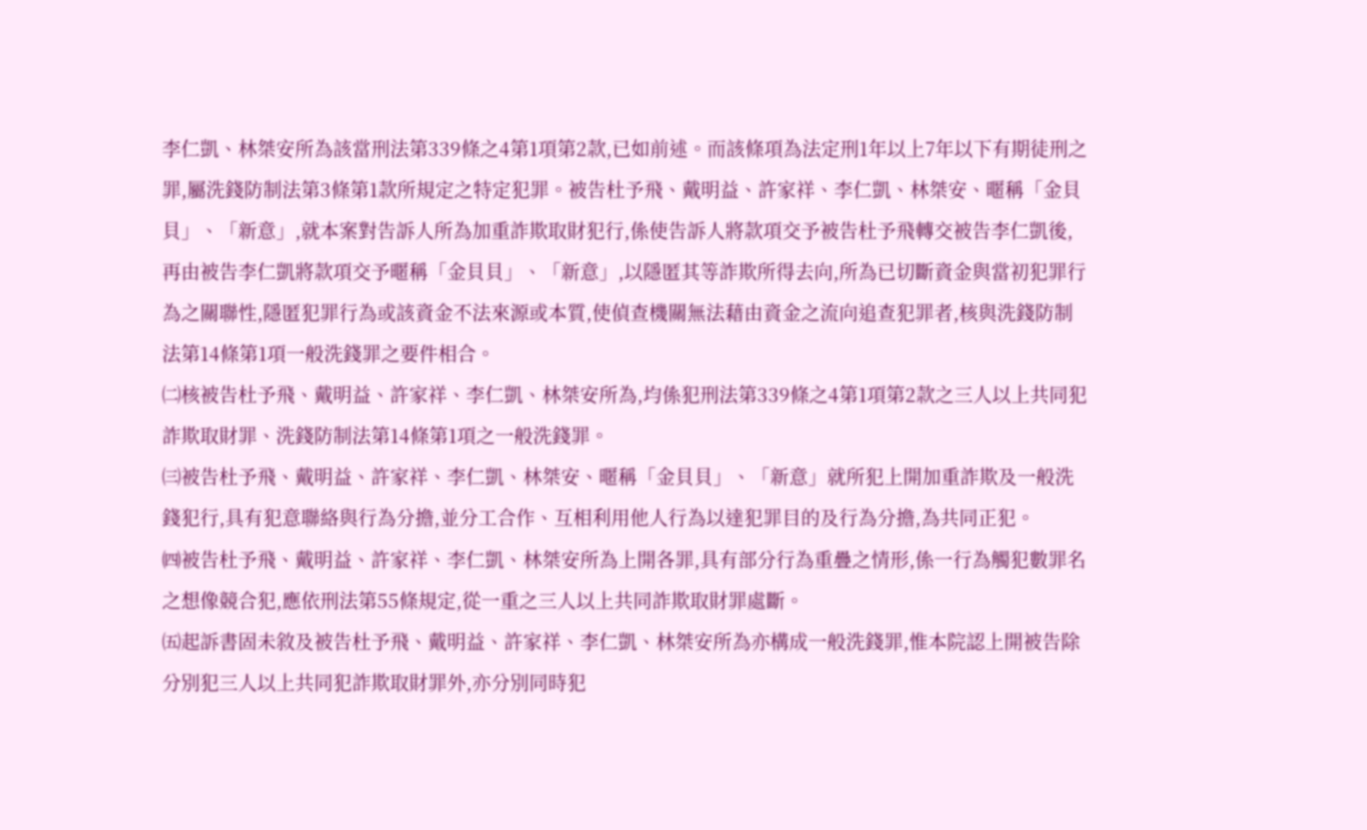李仁凱、林桀安所為該當刑法第339條之4第1項第2款,已如前述。而該條項為法定刑1年以上7年以下有期徒刑之罪,屬洗錢防制法第3條第1款所規定之特定犯罪。被告杜予飛、戴明益、許家祥、李仁凱、林桀安、暱稱「金貝貝」、「新意」,就本案對告訴人所為加重詐欺取財犯行,係使告訴人將款項交予被告杜予飛轉交被告李仁凱後,再由被告李仁凱將款項交予暱稱「金貝貝」、「新意」,以隱匿其等詐欺所得去向,所為已切斷資金與當初犯罪行為之關聯性,隱匿犯罪行為或該資金不法來源或本質,使偵查機關無法藉由資金之流向追查犯罪者,核與洗錢防制法第14條第1項一般洗錢罪之要件相合。
㈡核被告杜予飛、戴明益、許家祥、李仁凱、林桀安所為,均係犯刑法第339條之4第1項第2款之三人以上共同犯詐欺取財罪、洗錢防制法第14條第1項之一般洗錢罪。
㈢被告杜予飛、戴明益、許家祥、李仁凱、林桀安、暱稱「金貝貝」、「新意」就所犯上開加重詐欺及一般洗錢犯行,具有犯意聯絡與行為分擔,並分工合作、互相利用他人行為以達犯罪目的及行為分擔,為共同正犯。
㈣被告杜予飛、戴明益、許家祥、李仁凱、林桀安所為上開各罪,具有部分行為重疊之情形,係一行為觸犯數罪名之想像競合犯,應依刑法第55條規定,從一重之三人以上共同詐欺取財罪處斷。
㈤起訴書固未敘及被告杜予飛、戴明益、許家祥、李仁凱、林桀安所為亦構成一般洗錢罪,惟本院認上開被告除分別犯三人以上共同犯詐欺取財罪外,亦分別同時犯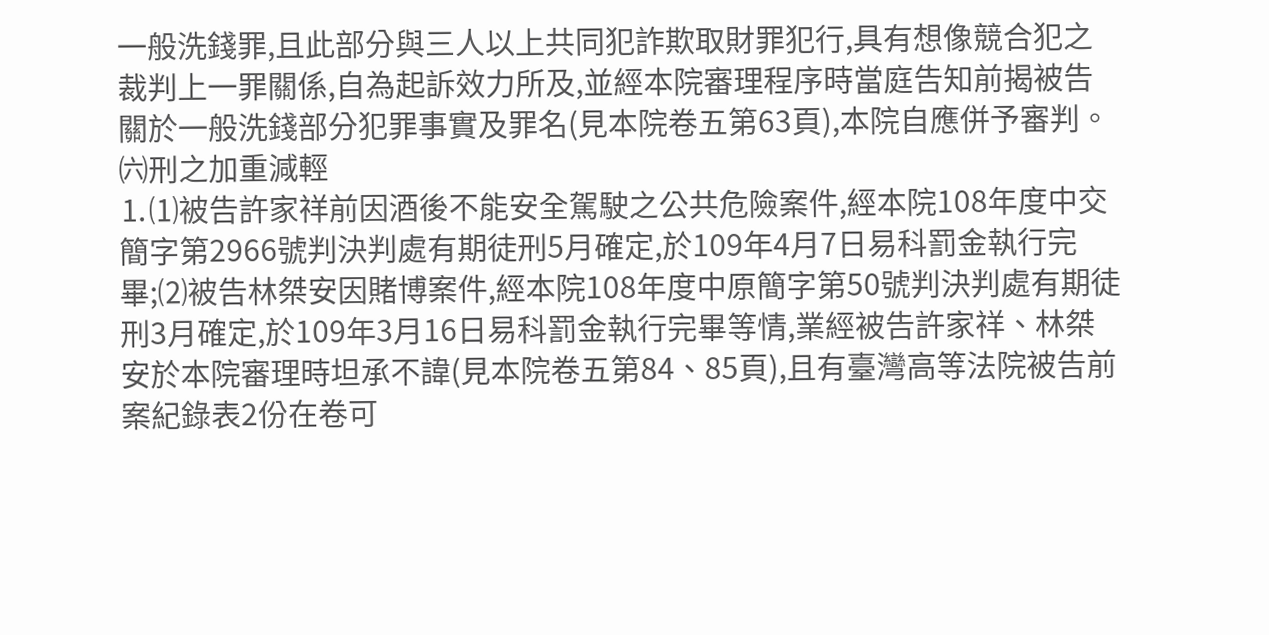一般洗錢罪,且此部分與三人以上共同犯詐欺取財罪犯行,具有想像競合犯之裁判上一罪關係,自為起訴效力所及,並經本院審理程序時當庭告知前揭被告關於一般洗錢部分犯罪事實及罪名(見本院卷五第63頁),本院自應併予審判。
㈥刑之加重減輕
⒈⑴被告許家祥前因酒後不能安全駕駛之公共危險案件,經本院108年度中交簡字第2966號判決判處有期徒刑5月確定,於109年4月7日易科罰金執行完畢;⑵被告林桀安因賭博案件,經本院108年度中原簡字第50號判決判處有期徒刑3月確定,於109年3月16日易科罰金執行完畢等情,業經被告許家祥、林桀安於本院審理時坦承不諱(見本院卷五第84、85頁),且有臺灣高等法院被告前案紀錄表2份在卷可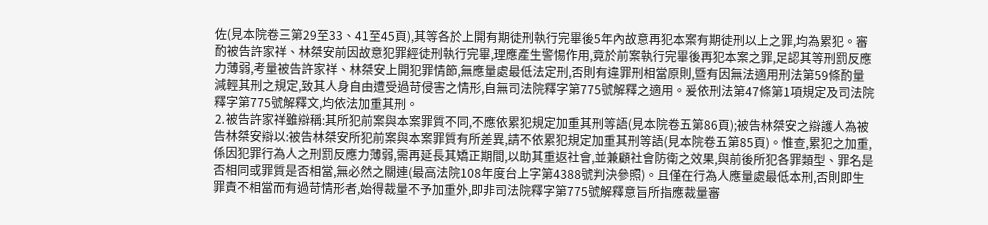佐(見本院卷三第29至33、41至45頁),其等各於上開有期徒刑執行完畢後5年內故意再犯本案有期徒刑以上之罪,均為累犯。審酌被告許家祥、林桀安前因故意犯罪經徒刑執行完畢,理應產生警惕作用,竟於前案執行完畢後再犯本案之罪,足認其等刑罰反應力薄弱,考量被告許家祥、林桀安上開犯罪情節,無應量處最低法定刑,否則有違罪刑相當原則,暨有因無法適用刑法第59條酌量減輕其刑之規定,致其人身自由遭受過苛侵害之情形,自無司法院釋字第775號解釋之適用。爰依刑法第47條第1項規定及司法院釋字第775號解釋文,均依法加重其刑。
⒉被告許家祥雖辯稱:其所犯前案與本案罪質不同,不應依累犯規定加重其刑等語(見本院卷五第86頁);被告林桀安之辯護人為被告林桀安辯以:被告林桀安所犯前案與本案罪質有所差異,請不依累犯規定加重其刑等語(見本院卷五第85頁)。惟查,累犯之加重,係因犯罪行為人之刑罰反應力薄弱,需再延長其矯正期間,以助其重返社會,並兼顧社會防衛之效果,與前後所犯各罪類型、罪名是否相同或罪質是否相當,無必然之關連(最高法院108年度台上字第4388號判決參照)。且僅在行為人應量處最低本刑,否則即生罪責不相當而有過苛情形者,始得裁量不予加重外,即非司法院釋字第775號解釋意旨所指應裁量審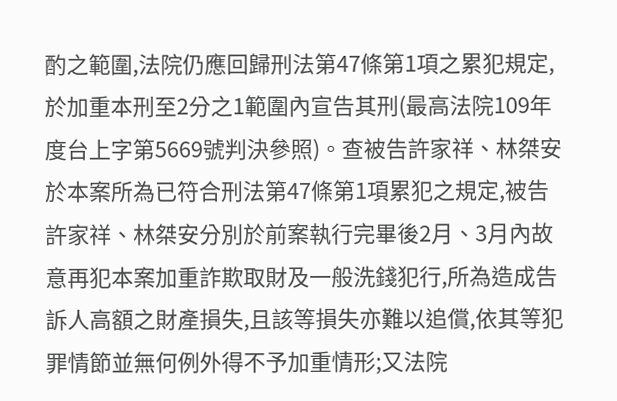酌之範圍,法院仍應回歸刑法第47條第1項之累犯規定,於加重本刑至2分之1範圍內宣告其刑(最高法院109年度台上字第5669號判決參照)。查被告許家祥、林桀安於本案所為已符合刑法第47條第1項累犯之規定,被告許家祥、林桀安分別於前案執行完畢後2月、3月內故意再犯本案加重詐欺取財及一般洗錢犯行,所為造成告訴人高額之財產損失,且該等損失亦難以追償,依其等犯罪情節並無何例外得不予加重情形;又法院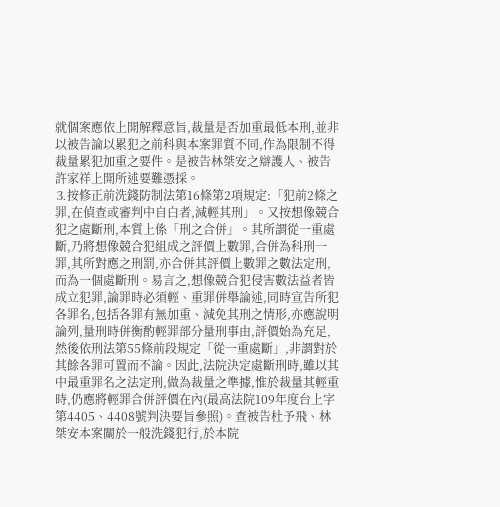就個案應依上開解釋意旨,裁量是否加重最低本刑,並非以被告論以累犯之前科與本案罪質不同,作為限制不得裁量累犯加重之要件。是被告林桀安之辯護人、被告許家祥上開所述要難憑採。
⒊按修正前洗錢防制法第16條第2項規定:「犯前2條之罪,在偵查或審判中自白者,減輕其刑」。又按想像競合犯之處斷刑,本質上係「刑之合併」。其所謂從一重處斷,乃將想像競合犯組成之評價上數罪,合併為科刑一罪,其所對應之刑罰,亦合併其評價上數罪之數法定刑,而為一個處斷刑。易言之,想像競合犯侵害數法益者皆成立犯罪,論罪時必須輕、重罪併舉論述,同時宣告所犯各罪名,包括各罪有無加重、減免其刑之情形,亦應說明論列,量刑時併衡酌輕罪部分量刑事由,評價始為充足,然後依刑法第55條前段規定「從一重處斷」,非謂對於其餘各罪可置而不論。因此,法院決定處斷刑時,雖以其中最重罪名之法定刑,做為裁量之準據,惟於裁量其輕重時,仍應將輕罪合併評價在內(最高法院109年度台上字第4405、4408號判決要旨參照)。查被告杜予飛、林桀安本案關於一般洗錢犯行,於本院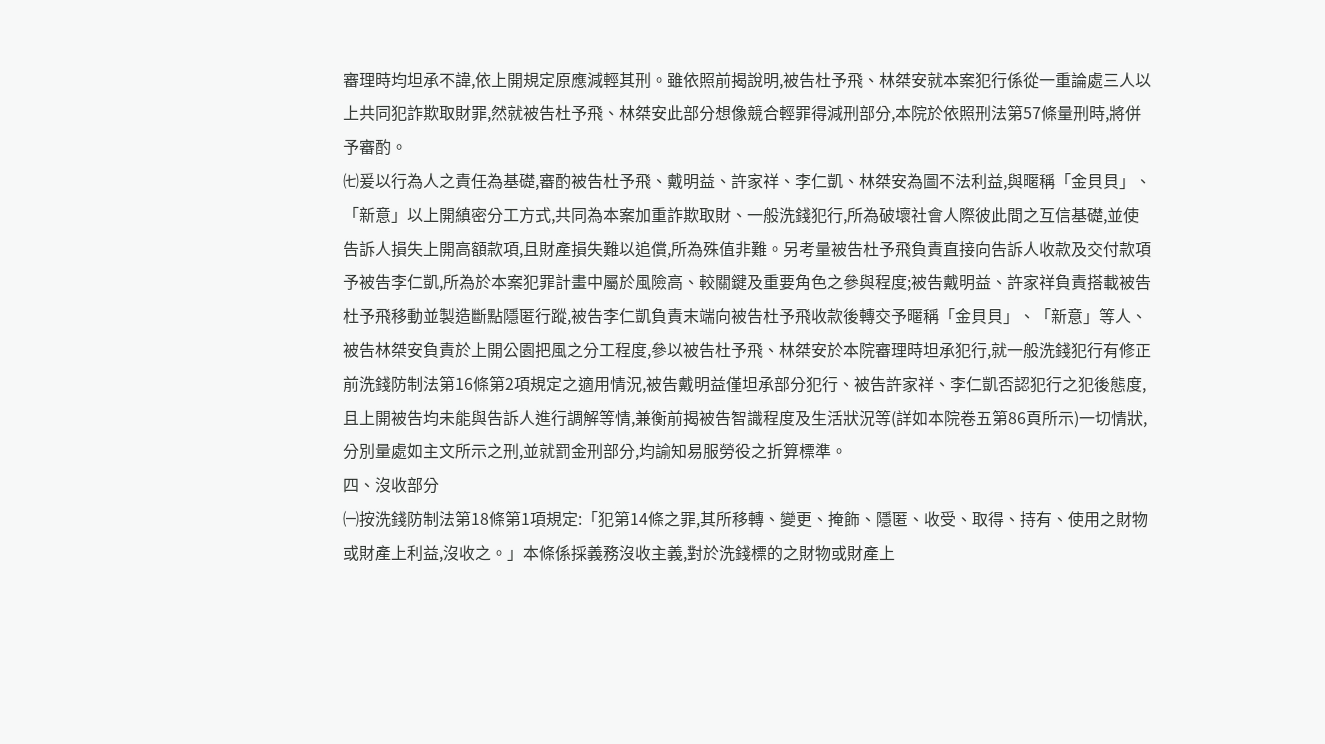審理時均坦承不諱,依上開規定原應減輕其刑。雖依照前揭說明,被告杜予飛、林桀安就本案犯行係從一重論處三人以上共同犯詐欺取財罪,然就被告杜予飛、林桀安此部分想像競合輕罪得減刑部分,本院於依照刑法第57條量刑時,將併予審酌。
㈦爰以行為人之責任為基礎,審酌被告杜予飛、戴明益、許家祥、李仁凱、林桀安為圖不法利益,與暱稱「金貝貝」、「新意」以上開縝密分工方式,共同為本案加重詐欺取財、一般洗錢犯行,所為破壞社會人際彼此間之互信基礎,並使告訴人損失上開高額款項,且財產損失難以追償,所為殊值非難。另考量被告杜予飛負責直接向告訴人收款及交付款項予被告李仁凱,所為於本案犯罪計畫中屬於風險高、較關鍵及重要角色之參與程度;被告戴明益、許家祥負責搭載被告杜予飛移動並製造斷點隱匿行蹤,被告李仁凱負責末端向被告杜予飛收款後轉交予暱稱「金貝貝」、「新意」等人、被告林桀安負責於上開公園把風之分工程度,參以被告杜予飛、林桀安於本院審理時坦承犯行,就一般洗錢犯行有修正前洗錢防制法第16條第2項規定之適用情況,被告戴明益僅坦承部分犯行、被告許家祥、李仁凱否認犯行之犯後態度,且上開被告均未能與告訴人進行調解等情,兼衡前揭被告智識程度及生活狀況等(詳如本院卷五第86頁所示)一切情狀,分別量處如主文所示之刑,並就罰金刑部分,均諭知易服勞役之折算標準。
四、沒收部分
㈠按洗錢防制法第18條第1項規定:「犯第14條之罪,其所移轉、變更、掩飾、隱匿、收受、取得、持有、使用之財物或財產上利益,沒收之。」本條係採義務沒收主義,對於洗錢標的之財物或財產上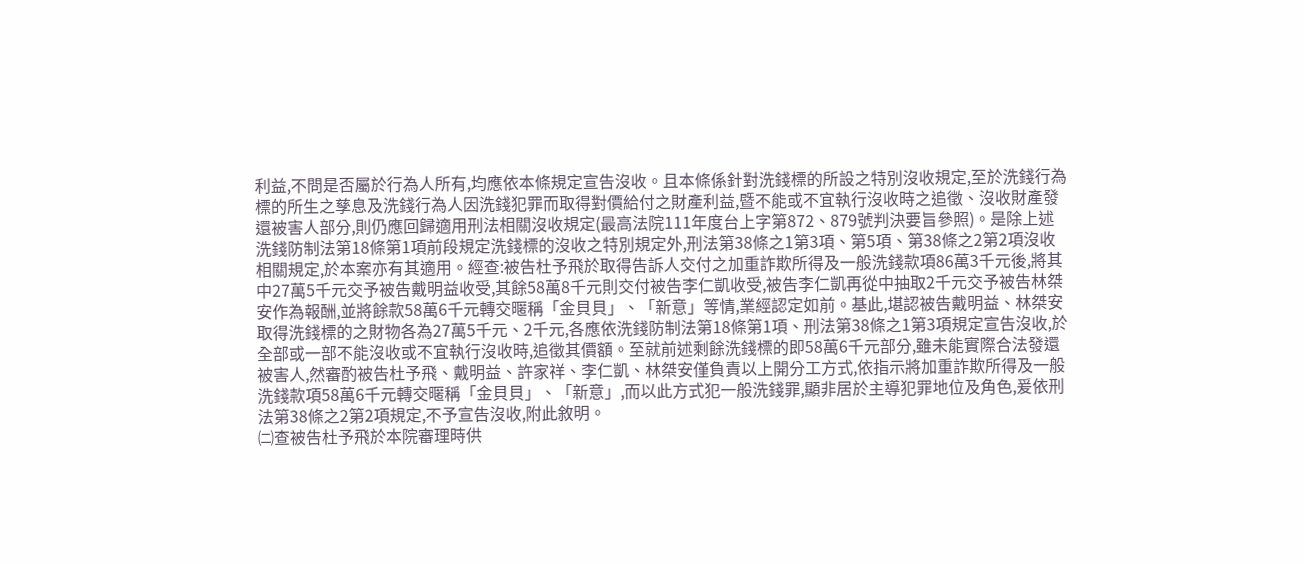利益,不問是否屬於行為人所有,均應依本條規定宣告沒收。且本條係針對洗錢標的所設之特別沒收規定,至於洗錢行為標的所生之孳息及洗錢行為人因洗錢犯罪而取得對價給付之財產利益,暨不能或不宜執行沒收時之追徵、沒收財產發還被害人部分,則仍應回歸適用刑法相關沒收規定(最高法院111年度台上字第872、879號判決要旨參照)。是除上述洗錢防制法第18條第1項前段規定洗錢標的沒收之特別規定外,刑法第38條之1第3項、第5項、第38條之2第2項沒收相關規定,於本案亦有其適用。經查:被告杜予飛於取得告訴人交付之加重詐欺所得及一般洗錢款項86萬3千元後,將其中27萬5千元交予被告戴明益收受,其餘58萬8千元則交付被告李仁凱收受,被告李仁凱再從中抽取2千元交予被告林桀安作為報酬,並將餘款58萬6千元轉交暱稱「金貝貝」、「新意」等情,業經認定如前。基此,堪認被告戴明益、林桀安取得洗錢標的之財物各為27萬5千元、2千元,各應依洗錢防制法第18條第1項、刑法第38條之1第3項規定宣告沒收,於全部或一部不能沒收或不宜執行沒收時,追徵其價額。至就前述剩餘洗錢標的即58萬6千元部分,雖未能實際合法發還被害人,然審酌被告杜予飛、戴明益、許家祥、李仁凱、林桀安僅負責以上開分工方式,依指示將加重詐欺所得及一般洗錢款項58萬6千元轉交暱稱「金貝貝」、「新意」,而以此方式犯一般洗錢罪,顯非居於主導犯罪地位及角色,爰依刑法第38條之2第2項規定,不予宣告沒收,附此敘明。
㈡查被告杜予飛於本院審理時供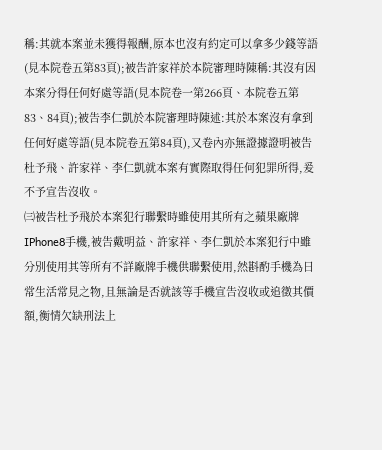稱:其就本案並未獲得報酬,原本也沒有約定可以拿多少錢等語(見本院卷五第83頁);被告許家祥於本院審理時陳稱:其沒有因本案分得任何好處等語(見本院卷一第266頁、本院卷五第83、84頁);被告李仁凱於本院審理時陳述:其於本案沒有拿到任何好處等語(見本院卷五第84頁),又卷內亦無證據證明被告杜予飛、許家祥、李仁凱就本案有實際取得任何犯罪所得,爰不予宣告沒收。
㈢被告杜予飛於本案犯行聯繫時雖使用其所有之蘋果廠牌IPhone8手機,被告戴明益、許家祥、李仁凱於本案犯行中雖分別使用其等所有不詳廠牌手機供聯繫使用,然斟酌手機為日常生活常見之物,且無論是否就該等手機宣告沒收或追徵其價額,衡情欠缺刑法上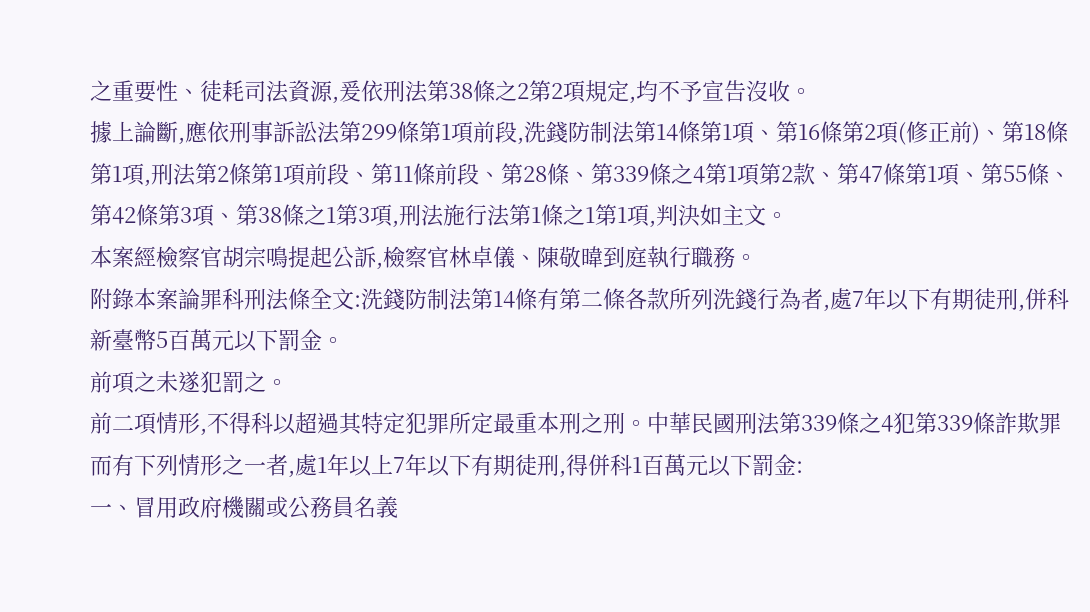之重要性、徒耗司法資源,爰依刑法第38條之2第2項規定,均不予宣告沒收。
據上論斷,應依刑事訴訟法第299條第1項前段,洗錢防制法第14條第1項、第16條第2項(修正前)、第18條第1項,刑法第2條第1項前段、第11條前段、第28條、第339條之4第1項第2款、第47條第1項、第55條、第42條第3項、第38條之1第3項,刑法施行法第1條之1第1項,判決如主文。
本案經檢察官胡宗鳴提起公訴,檢察官林卓儀、陳敬暐到庭執行職務。
附錄本案論罪科刑法條全文:洗錢防制法第14條有第二條各款所列洗錢行為者,處7年以下有期徒刑,併科新臺幣5百萬元以下罰金。
前項之未遂犯罰之。
前二項情形,不得科以超過其特定犯罪所定最重本刑之刑。中華民國刑法第339條之4犯第339條詐欺罪而有下列情形之一者,處1年以上7年以下有期徒刑,得併科1百萬元以下罰金:
一、冒用政府機關或公務員名義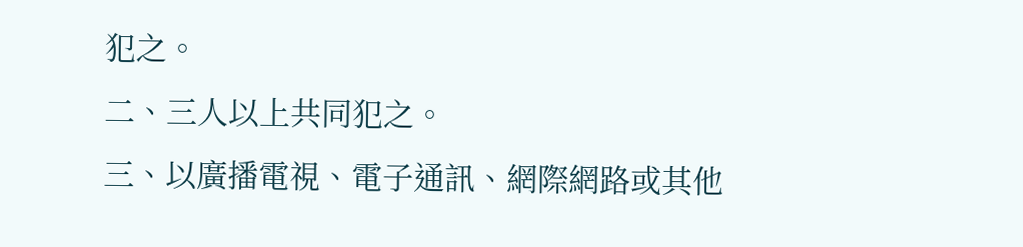犯之。
二、三人以上共同犯之。
三、以廣播電視、電子通訊、網際網路或其他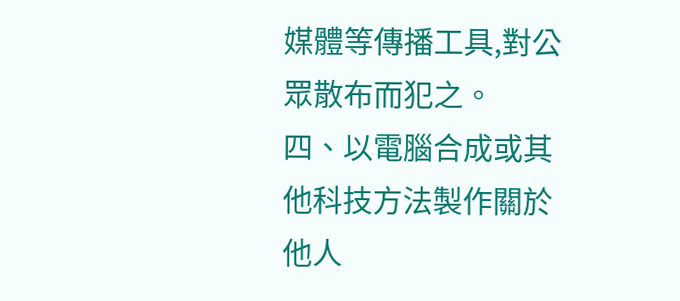媒體等傳播工具,對公眾散布而犯之。
四、以電腦合成或其他科技方法製作關於他人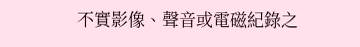不實影像、聲音或電磁紀錄之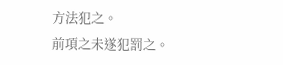方法犯之。
前項之未遂犯罰之。